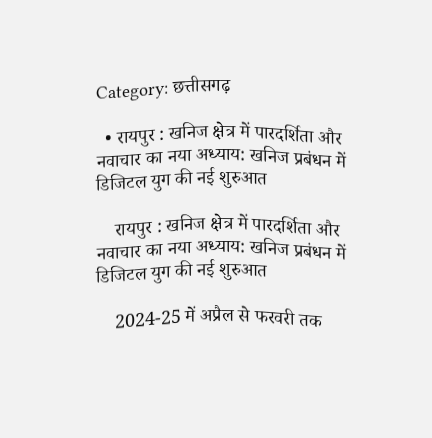Category: छत्तीसगढ़

  • रायपुर : खनिज क्षेत्र में पारदर्शिता और नवाचार का नया अध्याय: खनिज प्रबंधन में डिजिटल युग की नई शुरुआत

    रायपुर : खनिज क्षेत्र में पारदर्शिता और नवाचार का नया अध्याय: खनिज प्रबंधन में डिजिटल युग की नई शुरुआत

    2024-25 में अप्रैल से फरवरी तक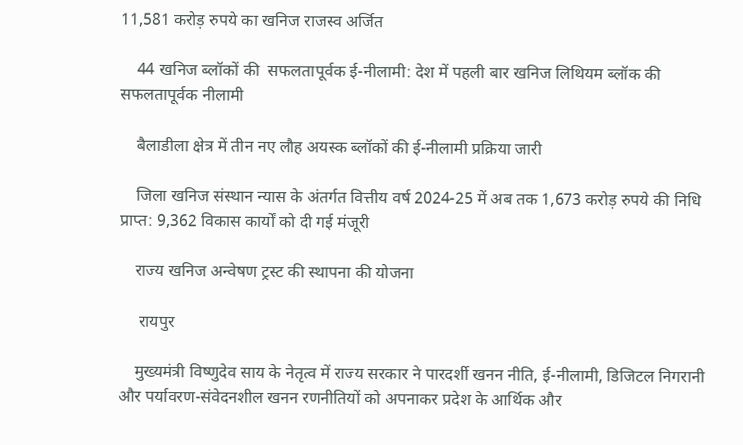11,581 करोड़ रुपये का खनिज राजस्व अर्जित

    44 खनिज ब्लॉकों की  सफलतापूर्वक ई-नीलामी: देश में पहली बार खनिज लिथियम ब्लॉक की सफलतापूर्वक नीलामी

    बैलाडीला क्षेत्र में तीन नए लौह अयस्क ब्लॉकों की ई-नीलामी प्रक्रिया जारी

    जिला खनिज संस्थान न्यास के अंतर्गत वित्तीय वर्ष 2024-25 में अब तक 1,673 करोड़ रुपये की निधि प्राप्त: 9,362 विकास कार्यों को दी गई मंजूरी

    राज्य खनिज अन्वेषण ट्रस्ट की स्थापना की योजना

     रायपुर

    मुख्यमंत्री विष्णुदेव साय के नेतृत्व में राज्य सरकार ने पारदर्शी खनन नीति, ई-नीलामी, डिजिटल निगरानी और पर्यावरण-संवेदनशील खनन रणनीतियों को अपनाकर प्रदेश के आर्थिक और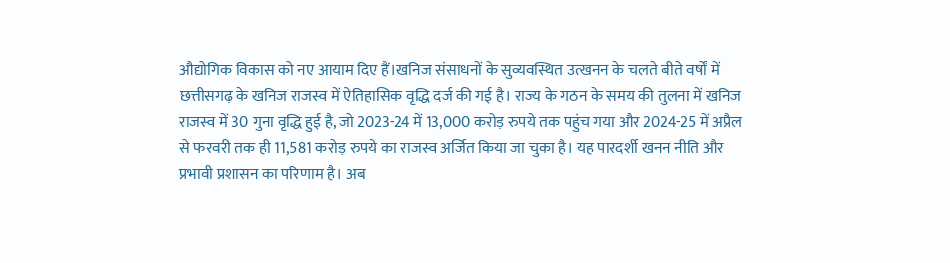औद्योगिक विकास को नए आयाम दिए हैं।खनिज संसाधनों के सुव्यवस्थित उत्खनन के चलते बीते वर्षों में छत्तीसगढ़ के खनिज राजस्व में ऐतिहासिक वृद्धि दर्ज की गई है। राज्य के गठन के समय की तुलना में खनिज राजस्व में 30 गुना वृद्धि हुई है, जो 2023-24 में 13,000 करोड़ रुपये तक पहुंच गया और 2024-25 में अप्रैल से फरवरी तक ही 11,581 करोड़ रुपये का राजस्व अर्जित किया जा चुका है। यह पारदर्शी खनन नीति और प्रभावी प्रशासन का परिणाम है। अब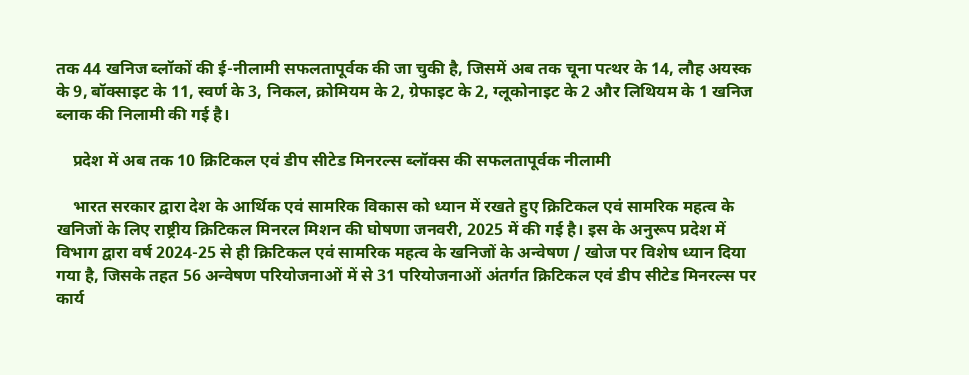तक 44 खनिज ब्लॉकों की ई-नीलामी सफलतापूर्वक की जा चुकी है, जिसमें अब तक चूना पत्थर के 14, लौह अयस्क के 9, बॉक्साइट के 11, स्वर्ण के 3, निकल, क्रोमियम के 2, ग्रेफाइट के 2, ग्लूकोनाइट के 2 और लिथियम के 1 खनिज ब्लाक की निलामी की गई है।

    प्रदेश में अब तक 10 क्रिटिकल एवं डीप सीटेड मिनरल्स ब्लॉक्स की सफलतापूर्वक नीलामी

    भारत सरकार द्वारा देश के आर्थिक एवं सामरिक विकास को ध्यान में रखते हुए क्रिटिकल एवं सामरिक महत्व के खनिजों के लिए राष्ट्रीय क्रिटिकल मिनरल मिशन की घोषणा जनवरी, 2025 में की गई है। इस के अनुरूप प्रदेश में विभाग द्वारा वर्ष 2024-25 से ही क्रिटिकल एवं सामरिक महत्व के खनिजों के अन्वेषण / खोज पर विशेष ध्यान दिया गया है, जिसके तहत 56 अन्वेषण परियोजनाओं में से 31 परियोजनाओं अंतर्गत क्रिटिकल एवं डीप सीटेड मिनरल्स पर कार्य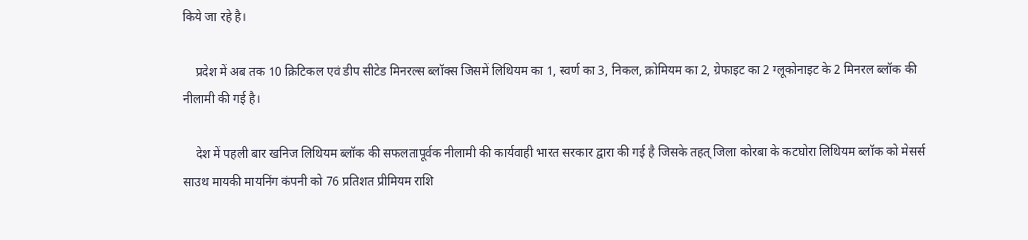किये जा रहे है।

    प्रदेश में अब तक 10 क्रिटिकल एवं डीप सीटेड मिनरल्स ब्लॉक्स जिसमें लिथियम का 1, स्वर्ण का 3, निकल, क्रोमियम का 2, ग्रेफाइट का 2 ग्लूकोनाइट के 2 मिनरल ब्लॉक की नीलामी की गई है।

    देश में पहली बार खनिज लिथियम ब्लॉक की सफलतापूर्वक नीलामी की कार्यवाही भारत सरकार द्वारा की गई है जिसके तहत् जिला कोरबा के कटघोरा लिथियम ब्लॉक को मेसर्स साउथ मायकी मायनिंग कंपनी को 76 प्रतिशत प्रीमियम राशि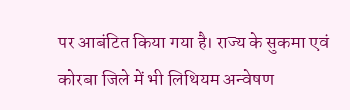पर आबंटित किया गया है। राज्य के सुकमा एवं कोरबा जिले में भी लिथियम अन्वेषण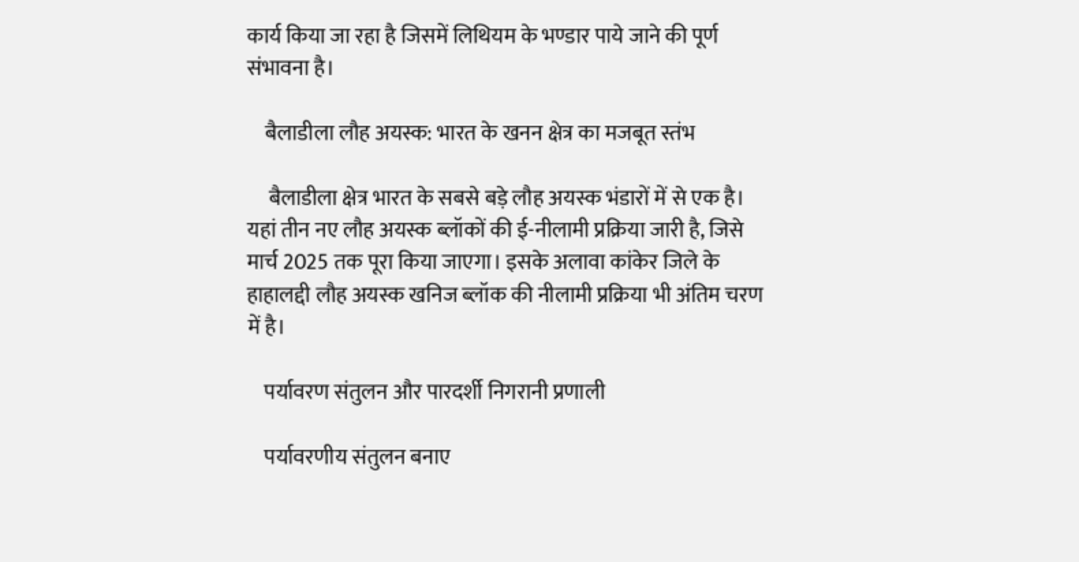कार्य किया जा रहा है जिसमें लिथियम के भण्डार पाये जाने की पूर्ण संभावना है।

    बैलाडीला लौह अयस्क: भारत के खनन क्षेत्र का मजबूत स्तंभ

     बैलाडीला क्षेत्र भारत के सबसे बड़े लौह अयस्क भंडारों में से एक है। यहां तीन नए लौह अयस्क ब्लॉकों की ई-नीलामी प्रक्रिया जारी है, जिसे मार्च 2025 तक पूरा किया जाएगा। इसके अलावा कांकेर जिले के हाहालद्दी लौह अयस्क खनिज ब्लॉक की नीलामी प्रक्रिया भी अंतिम चरण में है।

    पर्यावरण संतुलन और पारदर्शी निगरानी प्रणाली

    पर्यावरणीय संतुलन बनाए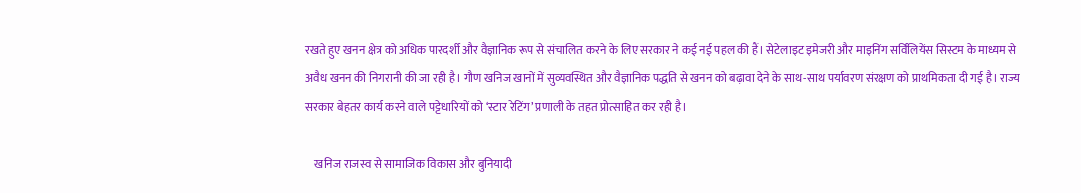रखते हुए खनन क्षेत्र को अधिक पारदर्शी और वैज्ञानिक रूप से संचालित करने के लिए सरकार ने कई नई पहल की हैं। सेटेलाइट इमेजरी और माइनिंग सर्विलियेंस सिस्टम के माध्यम से अवैध खनन की निगरानी की जा रही है। गौण खनिज खानों में सुव्यवस्थित और वैज्ञानिक पद्धति से खनन को बढ़ावा देने के साथ-साथ पर्यावरण संरक्षण को प्राथमिकता दी गई है। राज्य सरकार बेहतर कार्य करने वाले पट्टेधारियों को ‘स्टार रेटिंग’ प्रणाली के तहत प्रोत्साहित कर रही है।

    खनिज राजस्व से सामाजिक विकास और बुनियादी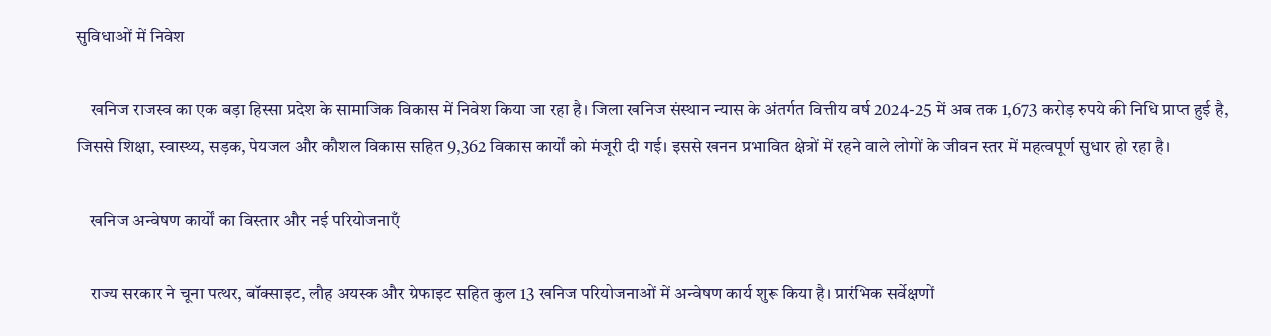सुविधाओं में निवेश

    खनिज राजस्व का एक बड़ा हिस्सा प्रदेश के सामाजिक विकास में निवेश किया जा रहा है। जिला खनिज संस्थान न्यास के अंतर्गत वित्तीय वर्ष 2024-25 में अब तक 1,673 करोड़ रुपये की निधि प्राप्त हुई है, जिससे शिक्षा, स्वास्थ्य, सड़क, पेयजल और कौशल विकास सहित 9,362 विकास कार्यों को मंजूरी दी गई। इससे खनन प्रभावित क्षेत्रों में रहने वाले लोगों के जीवन स्तर में महत्वपूर्ण सुधार हो रहा है।

    खनिज अन्वेषण कार्यों का विस्तार और नई परियोजनाएँ

    राज्य सरकार ने चूना पत्थर, बॉक्साइट, लौह अयस्क और ग्रेफाइट सहित कुल 13 खनिज परियोजनाओं में अन्वेषण कार्य शुरू किया है। प्रारंभिक सर्वेक्षणों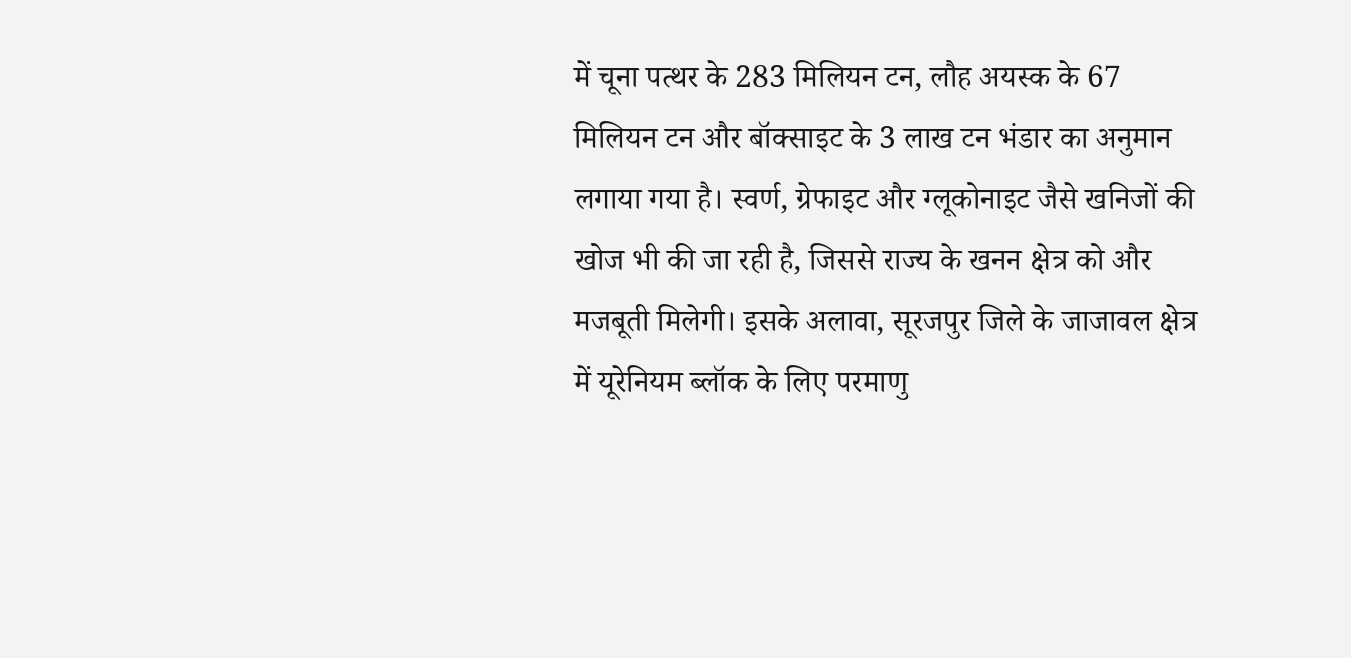में चूना पत्थर के 283 मिलियन टन, लौह अयस्क के 67 मिलियन टन और बॉक्साइट के 3 लाख टन भंडार का अनुमान लगाया गया है। स्वर्ण, ग्रेफाइट और ग्लूकोनाइट जैसे खनिजों की खोज भी की जा रही है, जिससे राज्य के खनन क्षेत्र को और मजबूती मिलेगी। इसके अलावा, सूरजपुर जिले के जाजावल क्षेत्र में यूरेनियम ब्लॉक के लिए परमाणु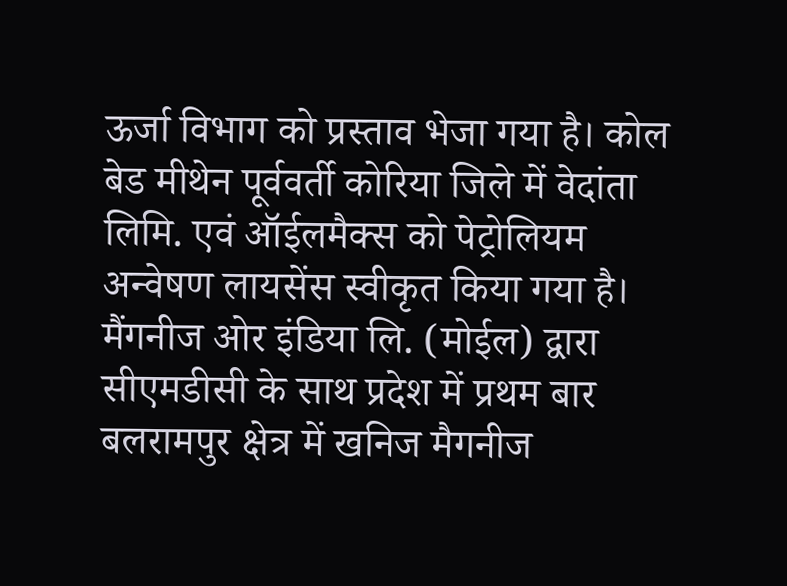ऊर्जा विभाग को प्रस्ताव भेजा गया है। कोल बेड मीथेन पूर्ववर्ती कोरिया जिले में वेदांता लिमि. एवं ऑईलमैक्स को पेट्रोलियम अन्वेषण लायसेंस स्वीकृत किया गया है। मैंगनीज ओर इंडिया लि. (मोईल) द्वारा सीएमडीसी के साथ प्रदेश में प्रथम बार बलरामपुर क्षेत्र में खनिज मैगनीज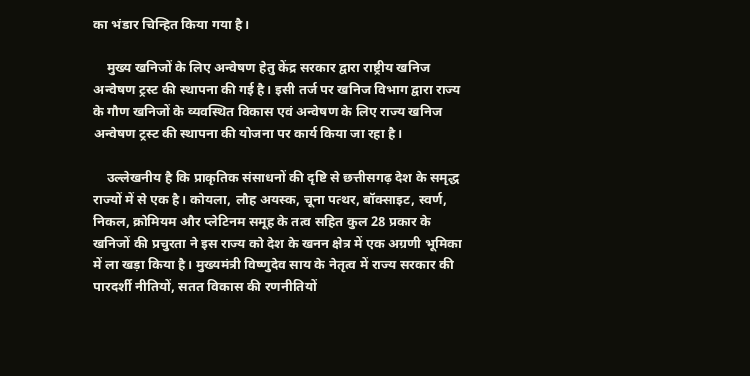का भंडार चिन्हित किया गया है।

    मुख्य खनिजों के लिए अन्वेषण हेतु केंद्र सरकार द्वारा राष्ट्रीय खनिज अन्वेषण ट्रस्ट की स्थापना की गई है। इसी तर्ज पर खनिज विभाग द्वारा राज्य के गौण खनिजों के व्यवस्थित विकास एवं अन्वेषण के लिए राज्य खनिज अन्वेषण ट्रस्ट की स्थापना की योजना पर कार्य किया जा रहा है।

    उल्लेखनीय है कि प्राकृतिक संसाधनों की दृष्टि से छत्तीसगढ़ देश के समृद्ध राज्यों में से एक है। कोयला, लौह अयस्क, चूना पत्थर, बॉक्साइट, स्वर्ण, निकल, क्रोमियम और प्लेटिनम समूह के तत्व सहित कुल 28 प्रकार के खनिजों की प्रचुरता ने इस राज्य को देश के खनन क्षेत्र में एक अग्रणी भूमिका में ला खड़ा किया है। मुख्यमंत्री विष्णुदेव साय के नेतृत्व में राज्य सरकार की पारदर्शी नीतियों, सतत विकास की रणनीतियों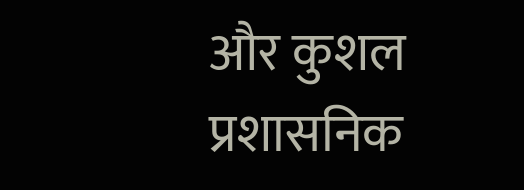और कुशल प्रशासनिक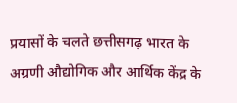प्रयासों के चलते छत्तीसगढ़ भारत के अग्रणी औद्योगिक और आर्थिक केंद्र के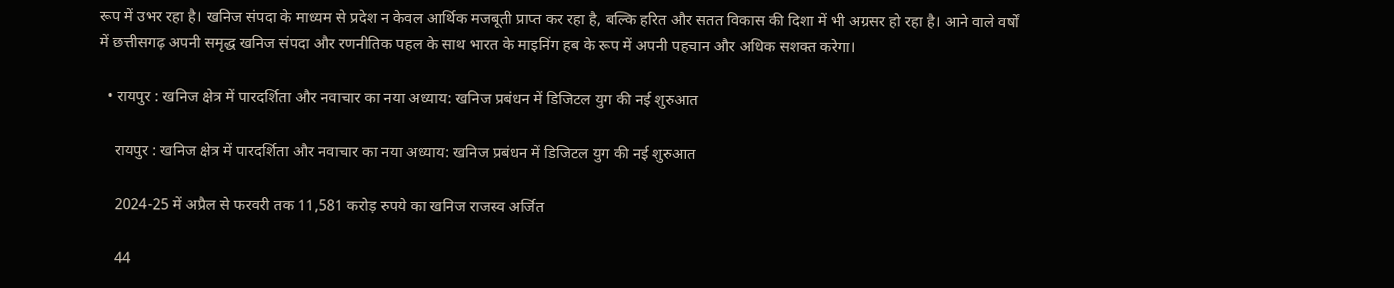रूप में उभर रहा है। खनिज संपदा के माध्यम से प्रदेश न केवल आर्थिक मजबूती प्राप्त कर रहा है, बल्कि हरित और सतत विकास की दिशा में भी अग्रसर हो रहा है। आने वाले वर्षों में छत्तीसगढ़ अपनी समृद्ध खनिज संपदा और रणनीतिक पहल के साथ भारत के माइनिंग हब के रूप में अपनी पहचान और अधिक सशक्त करेगा।

  • रायपुर : खनिज क्षेत्र में पारदर्शिता और नवाचार का नया अध्याय: खनिज प्रबंधन में डिजिटल युग की नई शुरुआत

    रायपुर : खनिज क्षेत्र में पारदर्शिता और नवाचार का नया अध्याय: खनिज प्रबंधन में डिजिटल युग की नई शुरुआत

    2024-25 में अप्रैल से फरवरी तक 11,581 करोड़ रुपये का खनिज राजस्व अर्जित

    44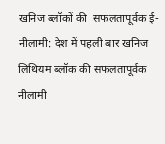खनिज ब्लॉकों की  सफलतापूर्वक ई-नीलामी: देश में पहली बार खनिज लिथियम ब्लॉक की सफलतापूर्वक नीलामी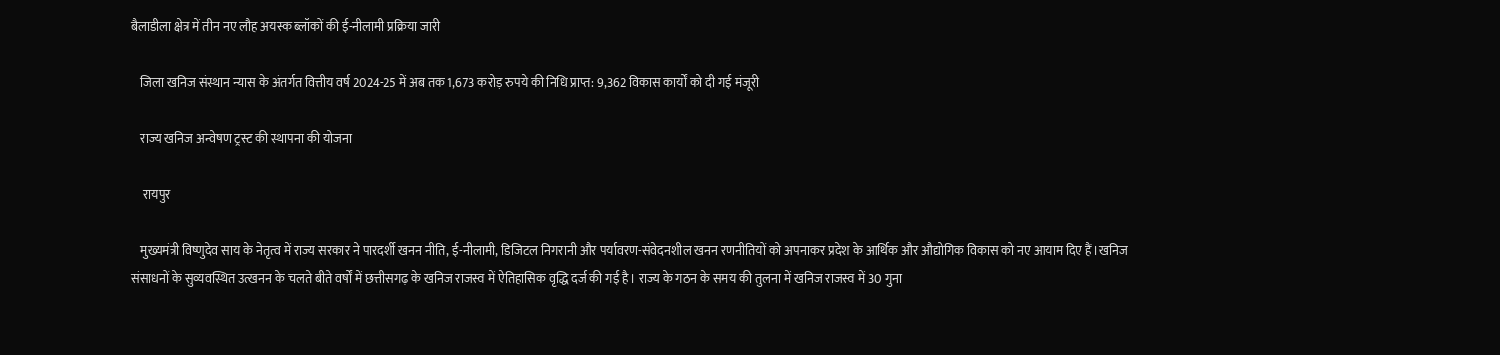बैलाडीला क्षेत्र में तीन नए लौह अयस्क ब्लॉकों की ई-नीलामी प्रक्रिया जारी

    जिला खनिज संस्थान न्यास के अंतर्गत वित्तीय वर्ष 2024-25 में अब तक 1,673 करोड़ रुपये की निधि प्राप्त: 9,362 विकास कार्यों को दी गई मंजूरी

    राज्य खनिज अन्वेषण ट्रस्ट की स्थापना की योजना

     रायपुर

    मुख्यमंत्री विष्णुदेव साय के नेतृत्व में राज्य सरकार ने पारदर्शी खनन नीति, ई-नीलामी, डिजिटल निगरानी और पर्यावरण-संवेदनशील खनन रणनीतियों को अपनाकर प्रदेश के आर्थिक और औद्योगिक विकास को नए आयाम दिए हैं।खनिज संसाधनों के सुव्यवस्थित उत्खनन के चलते बीते वर्षों में छत्तीसगढ़ के खनिज राजस्व में ऐतिहासिक वृद्धि दर्ज की गई है। राज्य के गठन के समय की तुलना में खनिज राजस्व में 30 गुना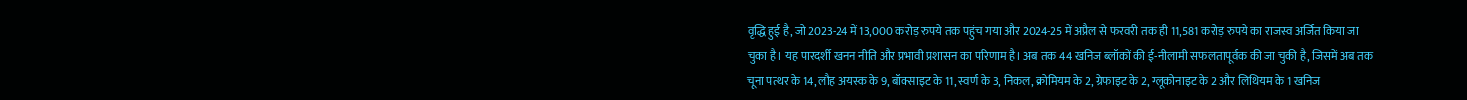वृद्धि हुई है, जो 2023-24 में 13,000 करोड़ रुपये तक पहुंच गया और 2024-25 में अप्रैल से फरवरी तक ही 11,581 करोड़ रुपये का राजस्व अर्जित किया जा चुका है। यह पारदर्शी खनन नीति और प्रभावी प्रशासन का परिणाम है। अब तक 44 खनिज ब्लॉकों की ई-नीलामी सफलतापूर्वक की जा चुकी है, जिसमें अब तक चूना पत्थर के 14, लौह अयस्क के 9, बॉक्साइट के 11, स्वर्ण के 3, निकल, क्रोमियम के 2, ग्रेफाइट के 2, ग्लूकोनाइट के 2 और लिथियम के 1 खनिज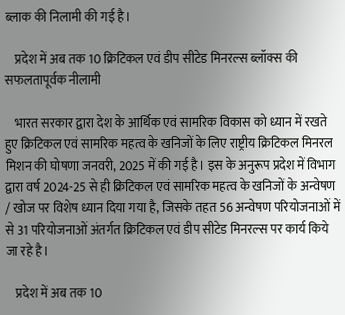ब्लाक की निलामी की गई है।

    प्रदेश में अब तक 10 क्रिटिकल एवं डीप सीटेड मिनरल्स ब्लॉक्स की सफलतापूर्वक नीलामी

    भारत सरकार द्वारा देश के आर्थिक एवं सामरिक विकास को ध्यान में रखते हुए क्रिटिकल एवं सामरिक महत्व के खनिजों के लिए राष्ट्रीय क्रिटिकल मिनरल मिशन की घोषणा जनवरी, 2025 में की गई है। इस के अनुरूप प्रदेश में विभाग द्वारा वर्ष 2024-25 से ही क्रिटिकल एवं सामरिक महत्व के खनिजों के अन्वेषण / खोज पर विशेष ध्यान दिया गया है, जिसके तहत 56 अन्वेषण परियोजनाओं में से 31 परियोजनाओं अंतर्गत क्रिटिकल एवं डीप सीटेड मिनरल्स पर कार्य किये जा रहे है।

    प्रदेश में अब तक 10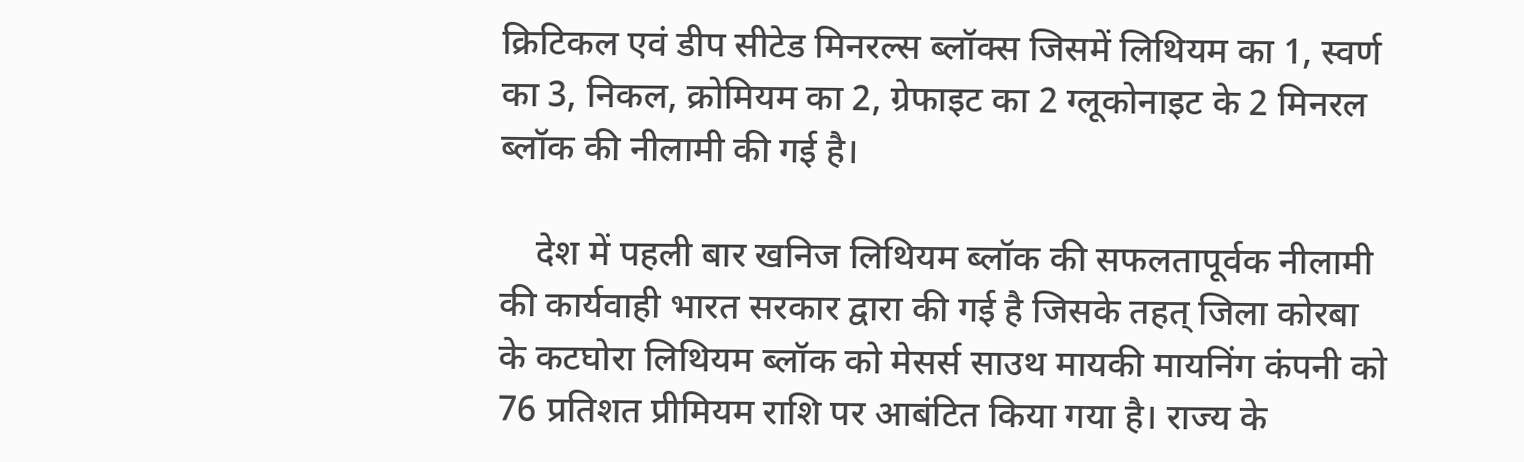क्रिटिकल एवं डीप सीटेड मिनरल्स ब्लॉक्स जिसमें लिथियम का 1, स्वर्ण का 3, निकल, क्रोमियम का 2, ग्रेफाइट का 2 ग्लूकोनाइट के 2 मिनरल ब्लॉक की नीलामी की गई है।

    देश में पहली बार खनिज लिथियम ब्लॉक की सफलतापूर्वक नीलामी की कार्यवाही भारत सरकार द्वारा की गई है जिसके तहत् जिला कोरबा के कटघोरा लिथियम ब्लॉक को मेसर्स साउथ मायकी मायनिंग कंपनी को 76 प्रतिशत प्रीमियम राशि पर आबंटित किया गया है। राज्य के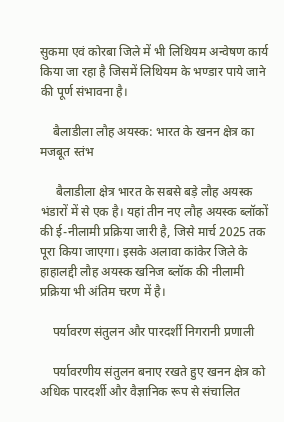सुकमा एवं कोरबा जिले में भी लिथियम अन्वेषण कार्य किया जा रहा है जिसमें लिथियम के भण्डार पाये जाने की पूर्ण संभावना है।

    बैलाडीला लौह अयस्क: भारत के खनन क्षेत्र का मजबूत स्तंभ

     बैलाडीला क्षेत्र भारत के सबसे बड़े लौह अयस्क भंडारों में से एक है। यहां तीन नए लौह अयस्क ब्लॉकों की ई-नीलामी प्रक्रिया जारी है, जिसे मार्च 2025 तक पूरा किया जाएगा। इसके अलावा कांकेर जिले के हाहालद्दी लौह अयस्क खनिज ब्लॉक की नीलामी प्रक्रिया भी अंतिम चरण में है।

    पर्यावरण संतुलन और पारदर्शी निगरानी प्रणाली

    पर्यावरणीय संतुलन बनाए रखते हुए खनन क्षेत्र को अधिक पारदर्शी और वैज्ञानिक रूप से संचालित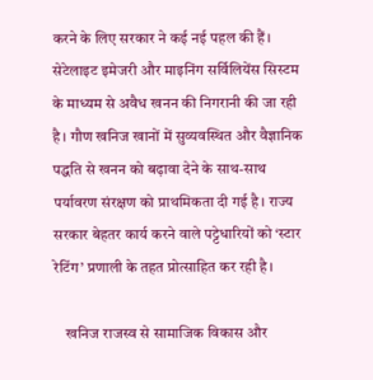करने के लिए सरकार ने कई नई पहल की हैं। सेटेलाइट इमेजरी और माइनिंग सर्विलियेंस सिस्टम के माध्यम से अवैध खनन की निगरानी की जा रही है। गौण खनिज खानों में सुव्यवस्थित और वैज्ञानिक पद्धति से खनन को बढ़ावा देने के साथ-साथ पर्यावरण संरक्षण को प्राथमिकता दी गई है। राज्य सरकार बेहतर कार्य करने वाले पट्टेधारियों को ‘स्टार रेटिंग’ प्रणाली के तहत प्रोत्साहित कर रही है।

    खनिज राजस्व से सामाजिक विकास और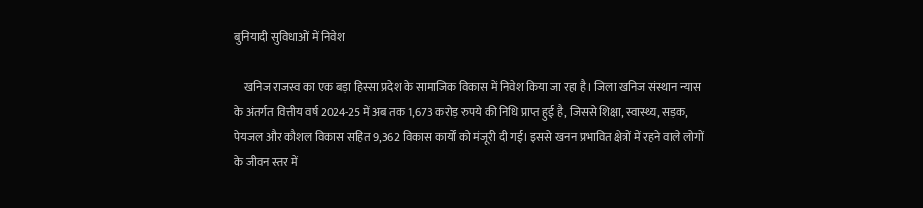बुनियादी सुविधाओं में निवेश

    खनिज राजस्व का एक बड़ा हिस्सा प्रदेश के सामाजिक विकास में निवेश किया जा रहा है। जिला खनिज संस्थान न्यास के अंतर्गत वित्तीय वर्ष 2024-25 में अब तक 1,673 करोड़ रुपये की निधि प्राप्त हुई है, जिससे शिक्षा, स्वास्थ्य, सड़क, पेयजल और कौशल विकास सहित 9,362 विकास कार्यों को मंजूरी दी गई। इससे खनन प्रभावित क्षेत्रों में रहने वाले लोगों के जीवन स्तर में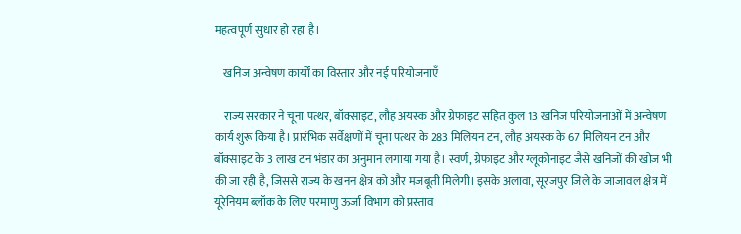महत्वपूर्ण सुधार हो रहा है।

    खनिज अन्वेषण कार्यों का विस्तार और नई परियोजनाएँ

    राज्य सरकार ने चूना पत्थर, बॉक्साइट, लौह अयस्क और ग्रेफाइट सहित कुल 13 खनिज परियोजनाओं में अन्वेषण कार्य शुरू किया है। प्रारंभिक सर्वेक्षणों में चूना पत्थर के 283 मिलियन टन, लौह अयस्क के 67 मिलियन टन और बॉक्साइट के 3 लाख टन भंडार का अनुमान लगाया गया है। स्वर्ण, ग्रेफाइट और ग्लूकोनाइट जैसे खनिजों की खोज भी की जा रही है, जिससे राज्य के खनन क्षेत्र को और मजबूती मिलेगी। इसके अलावा, सूरजपुर जिले के जाजावल क्षेत्र में यूरेनियम ब्लॉक के लिए परमाणु ऊर्जा विभाग को प्रस्ताव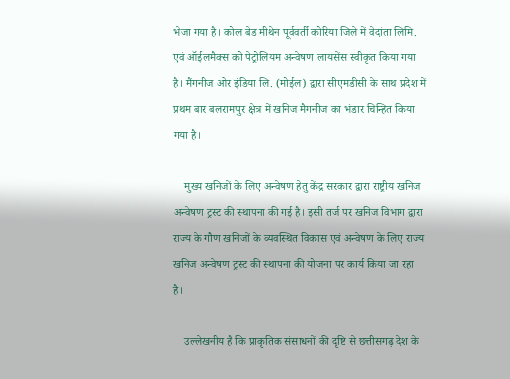भेजा गया है। कोल बेड मीथेन पूर्ववर्ती कोरिया जिले में वेदांता लिमि. एवं ऑईलमैक्स को पेट्रोलियम अन्वेषण लायसेंस स्वीकृत किया गया है। मैंगनीज ओर इंडिया लि. (मोईल) द्वारा सीएमडीसी के साथ प्रदेश में प्रथम बार बलरामपुर क्षेत्र में खनिज मैगनीज का भंडार चिन्हित किया गया है।

    मुख्य खनिजों के लिए अन्वेषण हेतु केंद्र सरकार द्वारा राष्ट्रीय खनिज अन्वेषण ट्रस्ट की स्थापना की गई है। इसी तर्ज पर खनिज विभाग द्वारा राज्य के गौण खनिजों के व्यवस्थित विकास एवं अन्वेषण के लिए राज्य खनिज अन्वेषण ट्रस्ट की स्थापना की योजना पर कार्य किया जा रहा है।

    उल्लेखनीय है कि प्राकृतिक संसाधनों की दृष्टि से छत्तीसगढ़ देश के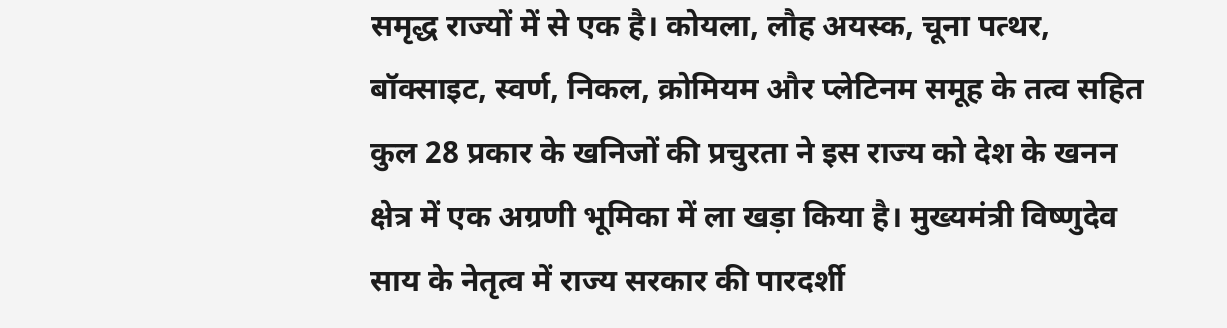समृद्ध राज्यों में से एक है। कोयला, लौह अयस्क, चूना पत्थर, बॉक्साइट, स्वर्ण, निकल, क्रोमियम और प्लेटिनम समूह के तत्व सहित कुल 28 प्रकार के खनिजों की प्रचुरता ने इस राज्य को देश के खनन क्षेत्र में एक अग्रणी भूमिका में ला खड़ा किया है। मुख्यमंत्री विष्णुदेव साय के नेतृत्व में राज्य सरकार की पारदर्शी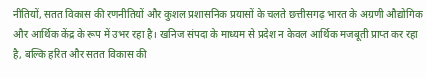नीतियों, सतत विकास की रणनीतियों और कुशल प्रशासनिक प्रयासों के चलते छत्तीसगढ़ भारत के अग्रणी औद्योगिक और आर्थिक केंद्र के रूप में उभर रहा है। खनिज संपदा के माध्यम से प्रदेश न केवल आर्थिक मजबूती प्राप्त कर रहा है, बल्कि हरित और सतत विकास की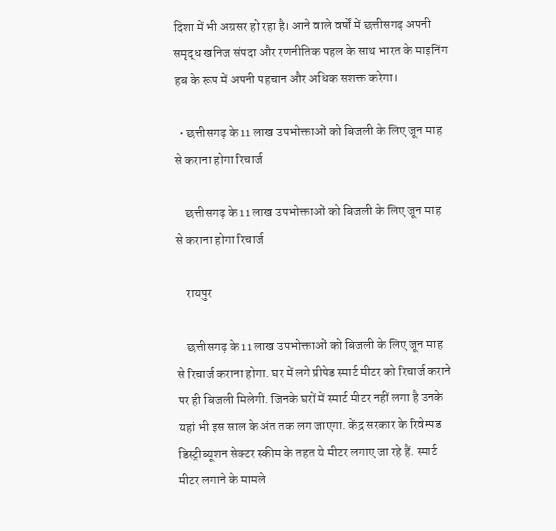दिशा में भी अग्रसर हो रहा है। आने वाले वर्षों में छत्तीसगढ़ अपनी समृद्ध खनिज संपदा और रणनीतिक पहल के साथ भारत के माइनिंग हब के रूप में अपनी पहचान और अधिक सशक्त करेगा।

  • छत्तीसगढ़ के 11 लाख उपभोक्ताओं को बिजली के लिए जून माह से कराना होगा रिचार्ज

    छत्तीसगढ़ के 11 लाख उपभोक्ताओं को बिजली के लिए जून माह से कराना होगा रिचार्ज

    रायपुर

    छत्तीसगढ़ के 11 लाख उपभोक्ताओं को बिजली के लिए जून माह से रिचार्ज कराना होगा. घर में लगे प्रीपेड स्मार्ट मीटर को रिचार्ज कराने पर ही बिजली मिलेगी. जिनके घरों में स्मार्ट मीटर नहीं लगा है उनके यहां भी इस साल के अंत तक लग जाएगा. केंद्र सरकार के रिवेम्पड डिस्ट्रीब्यूशन सेक्टर स्कीम के तहत ये मीटर लगाए जा रहे हैं. स्मार्ट मीटर लगाने के मामले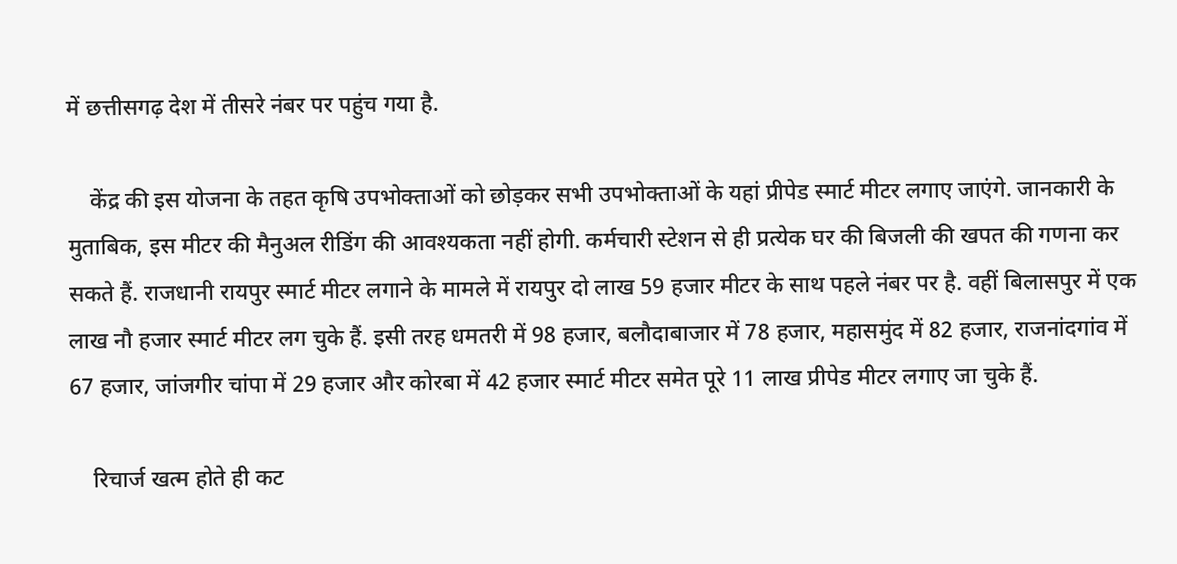में छत्तीसगढ़ देश में तीसरे नंबर पर पहुंच गया है.

    केंद्र की इस योजना के तहत कृषि उपभोक्ताओं को छोड़कर सभी उपभोक्ताओं के यहां प्रीपेड स्मार्ट मीटर लगाए जाएंगे. जानकारी के मुताबिक, इस मीटर की मैनुअल रीडिंग की आवश्यकता नहीं होगी. कर्मचारी स्टेशन से ही प्रत्येक घर की बिजली की खपत की गणना कर सकते हैं. राजधानी रायपुर स्मार्ट मीटर लगाने के मामले में रायपुर दो लाख 59 हजार मीटर के साथ पहले नंबर पर है. वहीं बिलासपुर में एक लाख नौ हजार स्मार्ट मीटर लग चुके हैं. इसी तरह धमतरी में 98 हजार, बलौदाबाजार में 78 हजार, महासमुंद में 82 हजार, राजनांदगांव में 67 हजार, जांजगीर चांपा में 29 हजार और कोरबा में 42 हजार स्मार्ट मीटर समेत पूरे 11 लाख प्रीपेड मीटर लगाए जा चुके हैं.

    रिचार्ज खत्म होते ही कट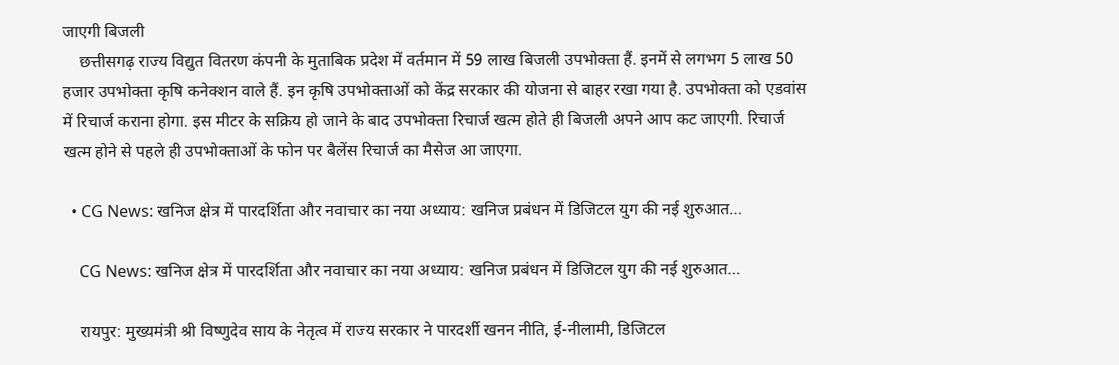जाएगी बिजली
    छत्तीसगढ़ राज्य विद्युत वितरण कंपनी के मुताबिक प्रदेश में वर्तमान में 59 लाख बिजली उपभोक्ता हैं. इनमें से लगभग 5 लाख 50 हजार उपभोक्ता कृषि कनेक्शन वाले हैं. इन कृषि उपभोक्ताओं को केंद्र सरकार की योजना से बाहर रखा गया है. उपभोक्ता को एडवांस में रिचार्ज कराना होगा. इस मीटर के सक्रिय हो जाने के बाद उपभोक्ता रिचार्ज खत्म होते ही बिजली अपने आप कट जाएगी. रिचार्ज खत्म होने से पहले ही उपभोक्ताओं के फोन पर बैलेंस रिचार्ज का मैसेज आ जाएगा.

  • CG News: खनिज क्षेत्र में पारदर्शिता और नवाचार का नया अध्याय: खनिज प्रबंधन में डिजिटल युग की नई शुरुआत…

    CG News: खनिज क्षेत्र में पारदर्शिता और नवाचार का नया अध्याय: खनिज प्रबंधन में डिजिटल युग की नई शुरुआत…

    रायपुर: मुख्यमंत्री श्री विष्णुदेव साय के नेतृत्व में राज्य सरकार ने पारदर्शी खनन नीति, ई-नीलामी, डिजिटल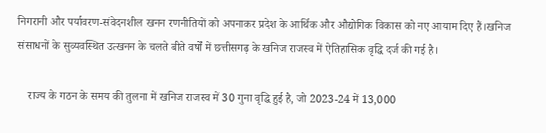निगरानी और पर्यावरण-संवेदनशील खनन रणनीतियों को अपनाकर प्रदेश के आर्थिक और औद्योगिक विकास को नए आयाम दिए हैं।खनिज संसाधनों के सुव्यवस्थित उत्खनन के चलते बीते वर्षों में छत्तीसगढ़ के खनिज राजस्व में ऐतिहासिक वृद्धि दर्ज की गई है।

    राज्य के गठन के समय की तुलना में खनिज राजस्व में 30 गुना वृद्धि हुई है, जो 2023-24 में 13,000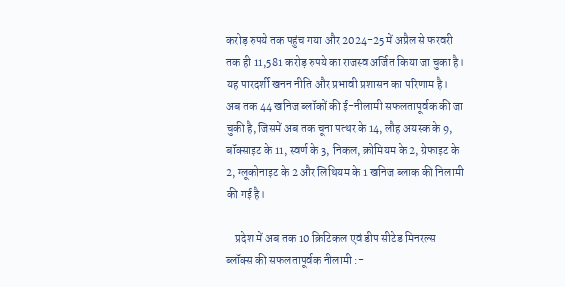करोड़ रुपये तक पहुंच गया और 2024-25 में अप्रैल से फरवरी तक ही 11,581 करोड़ रुपये का राजस्व अर्जित किया जा चुका है। यह पारदर्शी खनन नीति और प्रभावी प्रशासन का परिणाम है। अब तक 44 खनिज ब्लॉकों की ई-नीलामी सफलतापूर्वक की जा चुकी है, जिसमें अब तक चूना पत्थर के 14, लौह अयस्क के 9, बॉक्साइट के 11, स्वर्ण के 3, निकल, क्रोमियम के 2, ग्रेफाइट के 2, ग्लूकोनाइट के 2 और लिथियम के 1 खनिज ब्लाक की निलामी की गई है।

    प्रदेश में अब तक 10 क्रिटिकल एवं डीप सीटेड मिनरल्स ब्लॉक्स की सफलतापूर्वक नीलामी :-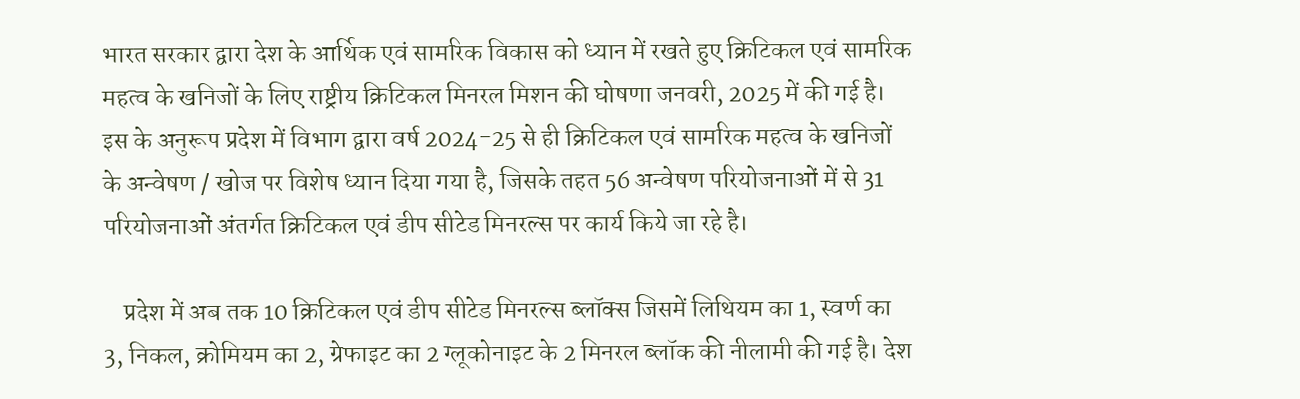भारत सरकार द्वारा देश के आर्थिक एवं सामरिक विकास को ध्यान में रखते हुए क्रिटिकल एवं सामरिक महत्व के खनिजों के लिए राष्ट्रीय क्रिटिकल मिनरल मिशन की घोषणा जनवरी, 2025 में की गई है। इस के अनुरूप प्रदेश में विभाग द्वारा वर्ष 2024-25 से ही क्रिटिकल एवं सामरिक महत्व के खनिजों के अन्वेषण / खोज पर विशेष ध्यान दिया गया है, जिसके तहत 56 अन्वेषण परियोजनाओं में से 31 परियोजनाओं अंतर्गत क्रिटिकल एवं डीप सीटेड मिनरल्स पर कार्य किये जा रहे है।

    प्रदेश में अब तक 10 क्रिटिकल एवं डीप सीटेड मिनरल्स ब्लॉक्स जिसमें लिथियम का 1, स्वर्ण का 3, निकल, क्रोमियम का 2, ग्रेफाइट का 2 ग्लूकोनाइट के 2 मिनरल ब्लॉक की नीलामी की गई है। देश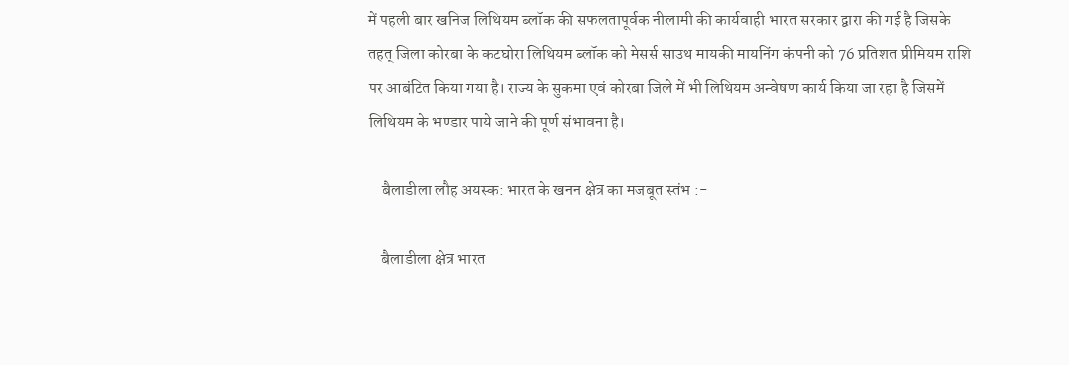में पहली बार खनिज लिथियम ब्लॉक की सफलतापूर्वक नीलामी की कार्यवाही भारत सरकार द्वारा की गई है जिसके तहत् जिला कोरबा के कटघोरा लिथियम ब्लॉक को मेसर्स साउथ मायकी मायनिंग कंपनी को 76 प्रतिशत प्रीमियम राशि पर आबंटित किया गया है। राज्य के सुकमा एवं कोरबा जिले में भी लिथियम अन्वेषण कार्य किया जा रहा है जिसमें लिथियम के भण्डार पाये जाने की पूर्ण संभावना है।

    बैलाडीला लौह अयस्क: भारत के खनन क्षेत्र का मजबूत स्तंभ :-

    बैलाडीला क्षेत्र भारत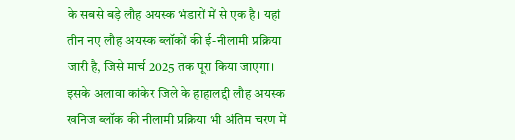के सबसे बड़े लौह अयस्क भंडारों में से एक है। यहां तीन नए लौह अयस्क ब्लॉकों की ई-नीलामी प्रक्रिया जारी है, जिसे मार्च 2025 तक पूरा किया जाएगा। इसके अलावा कांकेर जिले के हाहालद्दी लौह अयस्क खनिज ब्लॉक की नीलामी प्रक्रिया भी अंतिम चरण में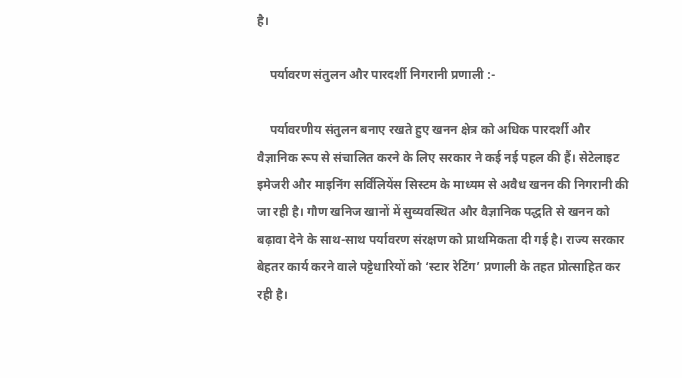है।

    पर्यावरण संतुलन और पारदर्शी निगरानी प्रणाली :-

    पर्यावरणीय संतुलन बनाए रखते हुए खनन क्षेत्र को अधिक पारदर्शी और वैज्ञानिक रूप से संचालित करने के लिए सरकार ने कई नई पहल की हैं। सेटेलाइट इमेजरी और माइनिंग सर्विलियेंस सिस्टम के माध्यम से अवैध खनन की निगरानी की जा रही है। गौण खनिज खानों में सुव्यवस्थित और वैज्ञानिक पद्धति से खनन को बढ़ावा देने के साथ-साथ पर्यावरण संरक्षण को प्राथमिकता दी गई है। राज्य सरकार बेहतर कार्य करने वाले पट्टेधारियों को ‘स्टार रेटिंग’ प्रणाली के तहत प्रोत्साहित कर रही है।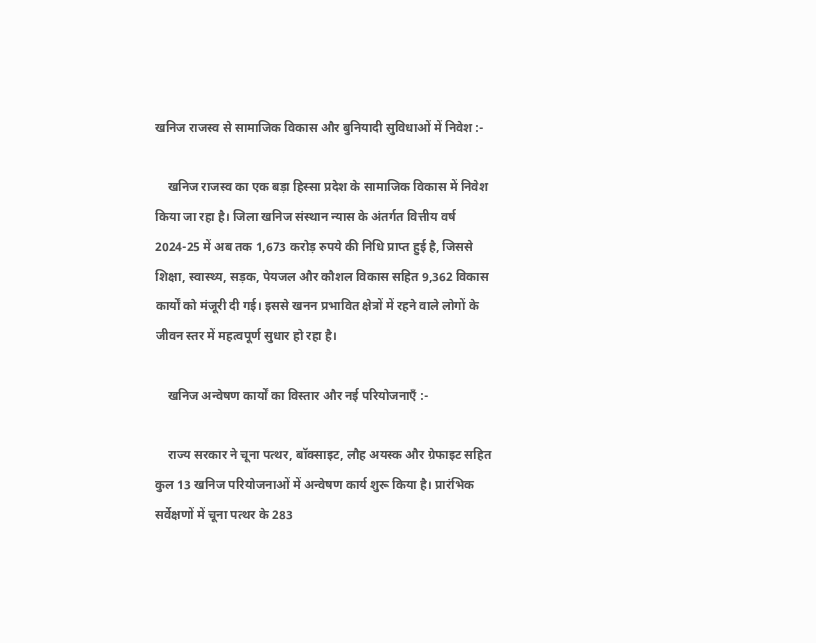खनिज राजस्व से सामाजिक विकास और बुनियादी सुविधाओं में निवेश :-

    खनिज राजस्व का एक बड़ा हिस्सा प्रदेश के सामाजिक विकास में निवेश किया जा रहा है। जिला खनिज संस्थान न्यास के अंतर्गत वित्तीय वर्ष 2024-25 में अब तक 1,673 करोड़ रुपये की निधि प्राप्त हुई है, जिससे शिक्षा, स्वास्थ्य, सड़क, पेयजल और कौशल विकास सहित 9,362 विकास कार्यों को मंजूरी दी गई। इससे खनन प्रभावित क्षेत्रों में रहने वाले लोगों के जीवन स्तर में महत्वपूर्ण सुधार हो रहा है।

    खनिज अन्वेषण कार्यों का विस्तार और नई परियोजनाएँ :-

    राज्य सरकार ने चूना पत्थर, बॉक्साइट, लौह अयस्क और ग्रेफाइट सहित कुल 13 खनिज परियोजनाओं में अन्वेषण कार्य शुरू किया है। प्रारंभिक सर्वेक्षणों में चूना पत्थर के 283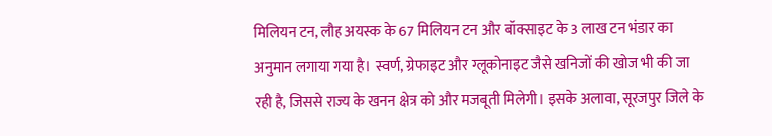मिलियन टन, लौह अयस्क के 67 मिलियन टन और बॉक्साइट के 3 लाख टन भंडार का अनुमान लगाया गया है। स्वर्ण, ग्रेफाइट और ग्लूकोनाइट जैसे खनिजों की खोज भी की जा रही है, जिससे राज्य के खनन क्षेत्र को और मजबूती मिलेगी। इसके अलावा, सूरजपुर जिले के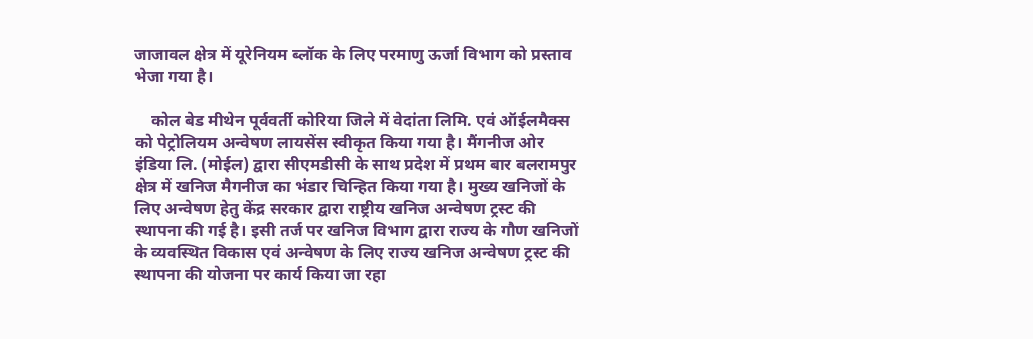जाजावल क्षेत्र में यूरेनियम ब्लॉक के लिए परमाणु ऊर्जा विभाग को प्रस्ताव भेजा गया है।

    कोल बेड मीथेन पूर्ववर्ती कोरिया जिले में वेदांता लिमि. एवं ऑईलमैक्स को पेट्रोलियम अन्वेषण लायसेंस स्वीकृत किया गया है। मैंगनीज ओर इंडिया लि. (मोईल) द्वारा सीएमडीसी के साथ प्रदेश में प्रथम बार बलरामपुर क्षेत्र में खनिज मैगनीज का भंडार चिन्हित किया गया है। मुख्य खनिजों के लिए अन्वेषण हेतु केंद्र सरकार द्वारा राष्ट्रीय खनिज अन्वेषण ट्रस्ट की स्थापना की गई है। इसी तर्ज पर खनिज विभाग द्वारा राज्य के गौण खनिजों के व्यवस्थित विकास एवं अन्वेषण के लिए राज्य खनिज अन्वेषण ट्रस्ट की स्थापना की योजना पर कार्य किया जा रहा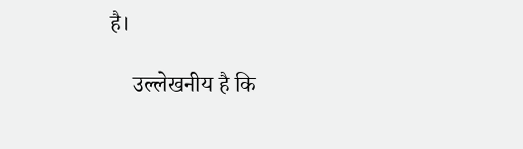है।

    उल्लेखनीय है कि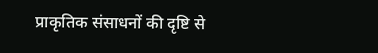प्राकृतिक संसाधनों की दृष्टि से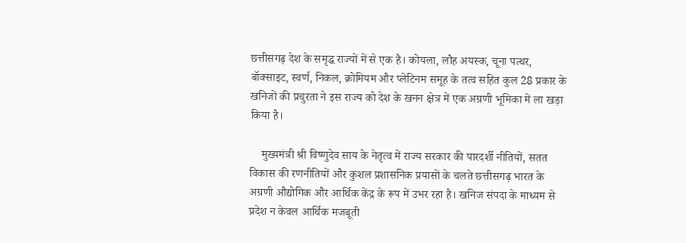छत्तीसगढ़ देश के समृद्ध राज्यों में से एक है। कोयला, लौह अयस्क, चूना पत्थर, बॉक्साइट, स्वर्ण, निकल, क्रोमियम और प्लेटिनम समूह के तत्व सहित कुल 28 प्रकार के खनिजों की प्रचुरता ने इस राज्य को देश के खनन क्षेत्र में एक अग्रणी भूमिका में ला खड़ा किया है।

    मुख्यमंत्री श्री विष्णुदेव साय के नेतृत्व में राज्य सरकार की पारदर्शी नीतियों, सतत विकास की रणनीतियों और कुशल प्रशासनिक प्रयासों के चलते छत्तीसगढ़ भारत के अग्रणी औद्योगिक और आर्थिक केंद्र के रूप में उभर रहा है। खनिज संपदा के माध्यम से प्रदेश न केवल आर्थिक मजबूती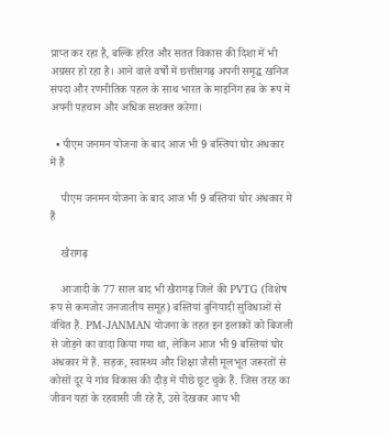प्राप्त कर रहा है, बल्कि हरित और सतत विकास की दिशा में भी अग्रसर हो रहा है। आने वाले वर्षों में छत्तीसगढ़ अपनी समृद्ध खनिज संपदा और रणनीतिक पहल के साथ भारत के माइनिंग हब के रूप में अपनी पहचान और अधिक सशक्त करेगा।

  • पीएम जनमन योजना के बाद आज भी 9 बस्तियां घोर अंधकार में हैं

    पीएम जनमन योजना के बाद आज भी 9 बस्तियां घोर अंधकार में हैं

    खैरागढ़

    आजादी के 77 साल बाद भी खैरागढ़ जिले की PVTG (विशेष रूप से कमजोर जनजातीय समूह) बस्तियां बुनियादी सुविधाओं से वंचित हैं. PM-JANMAN योजना के तहत इन इलाकों को बिजली से जोड़ने का वादा किया गया था, लेकिन आज भी 9 बस्तियां घोर अंधकार में हैं. सड़क, स्वास्थ्य और शिक्षा जैसी मूलभूत जरूरतों से कोसों दूर ये गांव विकास की दौड़ में पीछे छूट चुके हैं. जिस तरह का जीवन यहां के रहवासी जी रहे हैं, उसे देखकर आप भी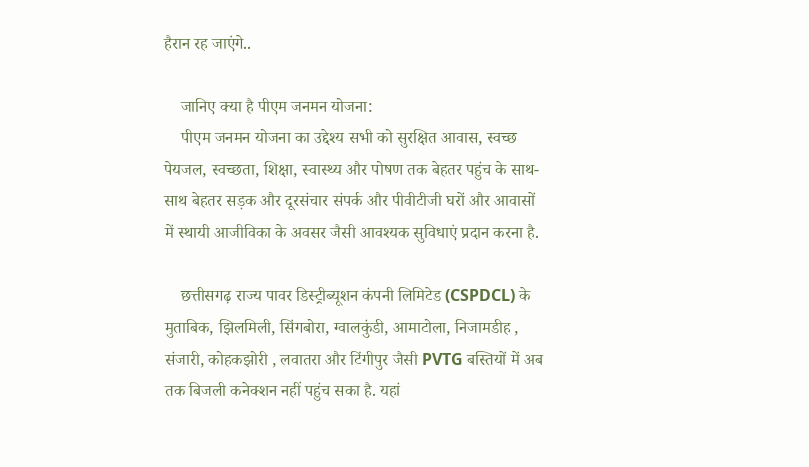हैरान रह जाएंगे..

    जानिए क्या है पीएम जनमन योजना:
    पीएम जनमन योजना का उद्देश्य सभी को सुरक्षित आवास, स्वच्छ पेयजल, स्वच्छता, शिक्षा, स्वास्थ्य और पोषण तक बेहतर पहुंच के साथ-साथ बेहतर सड़क और दूरसंचार संपर्क और पीवीटीजी घरों और आवासों में स्थायी आजीविका के अवसर जैसी आवश्यक सुविधाएं प्रदान करना है.

    छत्तीसगढ़ राज्य पावर डिस्ट्रीब्यूशन कंपनी लिमिटेड (CSPDCL) के मुताबिक, झिलमिली, सिंगबोरा, ग्वालकुंडी, आमाटोला, निजामडीह , संजारी, कोहकझोरी , लवातरा और टिंगीपुर जैसी PVTG बस्तियों में अब तक बिजली कनेक्शन नहीं पहुंच सका है. यहां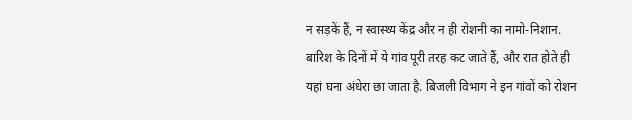न सड़कें हैं, न स्वास्थ्य केंद्र और न ही रोशनी का नामो-निशान. बारिश के दिनों में ये गांव पूरी तरह कट जाते हैं, और रात होते ही यहां घना अंधेरा छा जाता है. बिजली विभाग ने इन गांवों को रोशन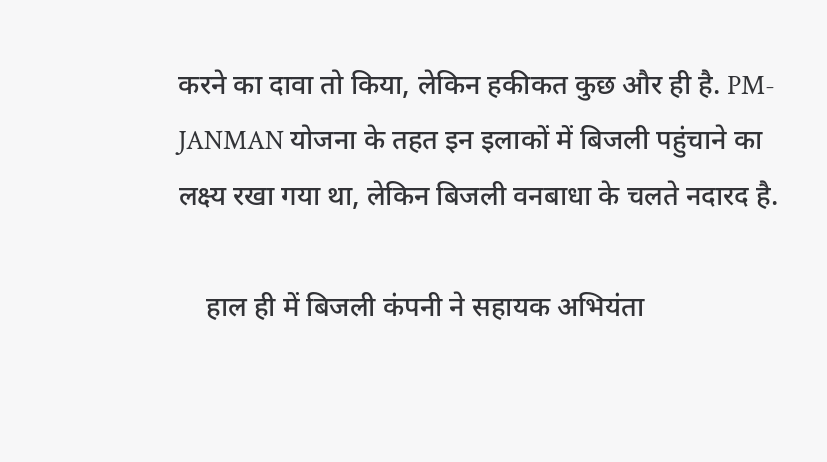करने का दावा तो किया, लेकिन हकीकत कुछ और ही है. PM-JANMAN योजना के तहत इन इलाकों में बिजली पहुंचाने का लक्ष्य रखा गया था, लेकिन बिजली वनबाधा के चलते नदारद है.

    हाल ही में बिजली कंपनी ने सहायक अभियंता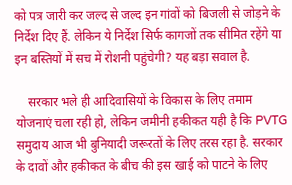को पत्र जारी कर जल्द से जल्द इन गांवों को बिजली से जोड़ने के निर्देश दिए हैं. लेकिन ये निर्देश सिर्फ कागजों तक सीमित रहेंगे या इन बस्तियों में सच में रोशनी पहुंचेगी? यह बड़ा सवाल है.

    सरकार भले ही आदिवासियों के विकास के लिए तमाम योजनाएं चला रही हो, लेकिन जमीनी हकीकत यही है कि PVTG समुदाय आज भी बुनियादी जरूरतों के लिए तरस रहा है. सरकार के दावों और हकीकत के बीच की इस खाई को पाटने के लिए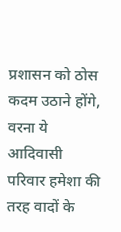प्रशासन को ठोस कदम उठाने होंगे, वरना ये आदिवासी परिवार हमेशा की तरह वादों के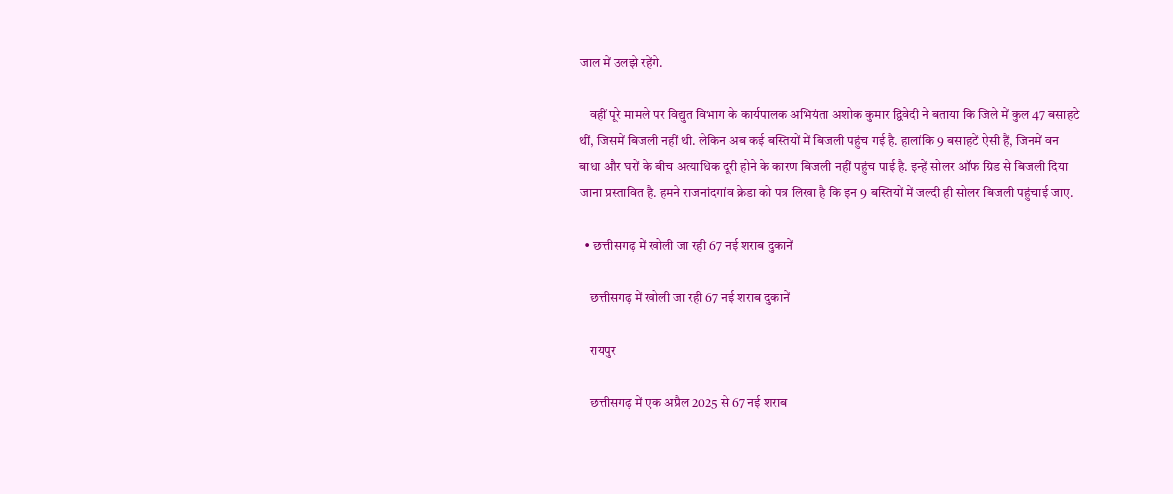जाल में उलझे रहेंगे.

    वहीं पूरे मामले पर विद्युत विभाग के कार्यपालक अभियंता अशोक कुमार द्विवेदी ने बताया कि जिले में कुल 47 बसाहटे थीं, जिसमें बिजली नहीं थी. लेकिन अब कई बस्तियों में बिजली पहुंच गई है. हालांकि 9 बसाहटें ऐसी हैं, जिनमें वन बाधा और घरों के बीच अत्याधिक दूरी होने के कारण बिजली नहीं पहुंच पाई है. इन्हें सोलर ऑफ ग्रिड से बिजली दिया जाना प्रस्तावित है. हमने राजनांदगांव क्रेडा को पत्र लिखा है कि इन 9 बस्तियों में जल्दी ही सोलर बिजली पहुंचाई जाए.

  • छत्तीसगढ़ में खोली जा रही 67 नई शराब दुकानें

    छत्तीसगढ़ में खोली जा रही 67 नई शराब दुकानें

    रायपुर

    छत्तीसगढ़ में एक अप्रैल 2025 से 67 नई शराब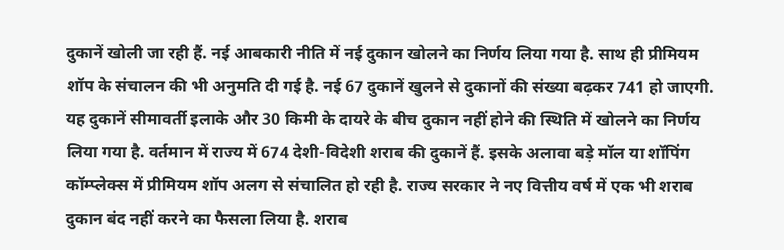दुकानें खोली जा रही हैं. नई आबकारी नीति में नई दुकान खोलने का निर्णय लिया गया है. साथ ही प्रीमियम शॉप के संचालन की भी अनुमति दी गई है. नई 67 दुकानें खुलने से दुकानों की संख्या बढ़कर 741 हो जाएगी. यह दुकानें सीमावर्ती इलाके और 30 किमी के दायरे के बीच दुकान नहीं होने की स्थिति में खोलने का निर्णय लिया गया है. वर्तमान में राज्य में 674 देशी-विदेशी शराब की दुकानें हैं. इसके अलावा बड़े मॉल या शॉपिंग कॉम्प्लेक्स में प्रीमियम शॉप अलग से संचालित हो रही है. राज्य सरकार ने नए वित्तीय वर्ष में एक भी शराब दुकान बंद नहीं करने का फैसला लिया है. शराब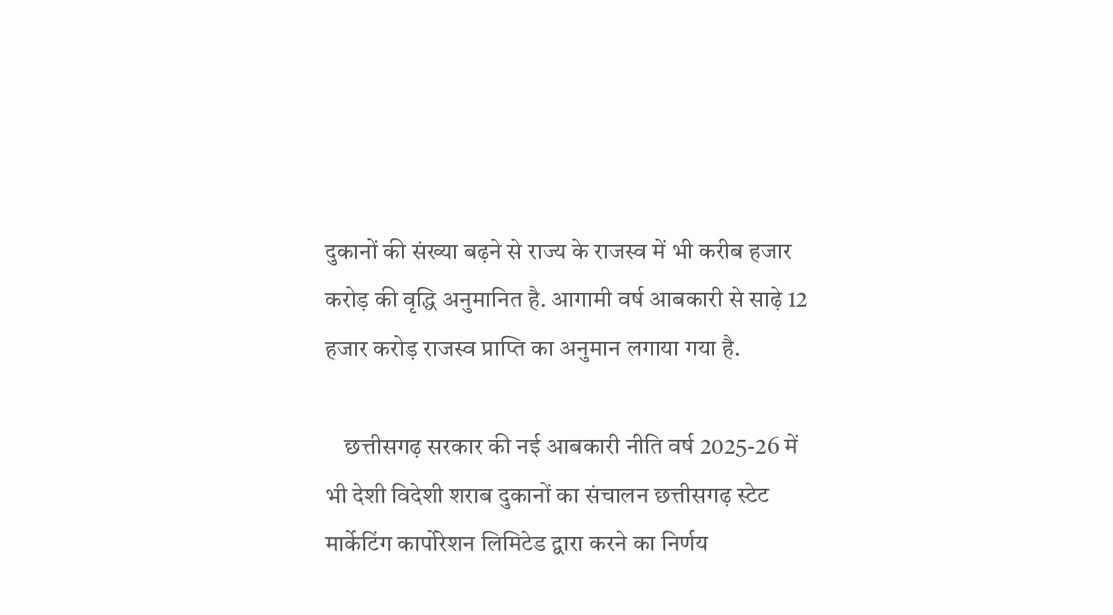दुकानों की संख्या बढ़ने से राज्य के राजस्व में भी करीब हजार करोड़ की वृद्धि अनुमानित है. आगामी वर्ष आबकारी से साढ़े 12 हजार करोड़ राजस्व प्राप्ति का अनुमान लगाया गया है.

    छत्तीसगढ़ सरकार की नई आबकारी नीति वर्ष 2025-26 में भी देशी विदेशी शराब दुकानों का संचालन छत्तीसगढ़ स्टेट मार्केटिंग कार्पोरेशन लिमिटेड द्वारा करने का निर्णय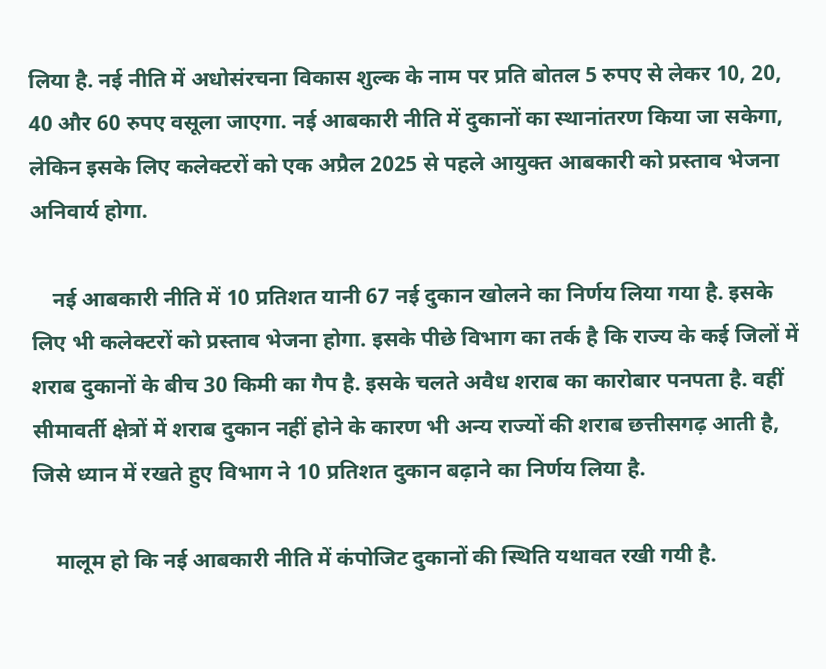लिया है. नई नीति में अधोसंरचना विकास शुल्क के नाम पर प्रति बोतल 5 रुपए से लेकर 10, 20, 40 और 60 रुपए वसूला जाएगा. नई आबकारी नीति में दुकानों का स्थानांतरण किया जा सकेगा, लेकिन इसके लिए कलेक्टरों को एक अप्रैल 2025 से पहले आयुक्त आबकारी को प्रस्ताव भेजना अनिवार्य होगा.

    नई आबकारी नीति में 10 प्रतिशत यानी 67 नई दुकान खोलने का निर्णय लिया गया है. इसके लिए भी कलेक्टरों को प्रस्ताव भेजना होगा. इसके पीछे विभाग का तर्क है कि राज्य के कई जिलों में शराब दुकानों के बीच 30 किमी का गैप है. इसके चलते अवैध शराब का कारोबार पनपता है. वहीं सीमावर्ती क्षेत्रों में शराब दुकान नहीं होने के कारण भी अन्य राज्यों की शराब छत्तीसगढ़ आती है, जिसे ध्यान में रखते हुए विभाग ने 10 प्रतिशत दुकान बढ़ाने का निर्णय लिया है.

    मालूम हो कि नई आबकारी नीति में कंपोजिट दुकानों की स्थिति यथावत रखी गयी है.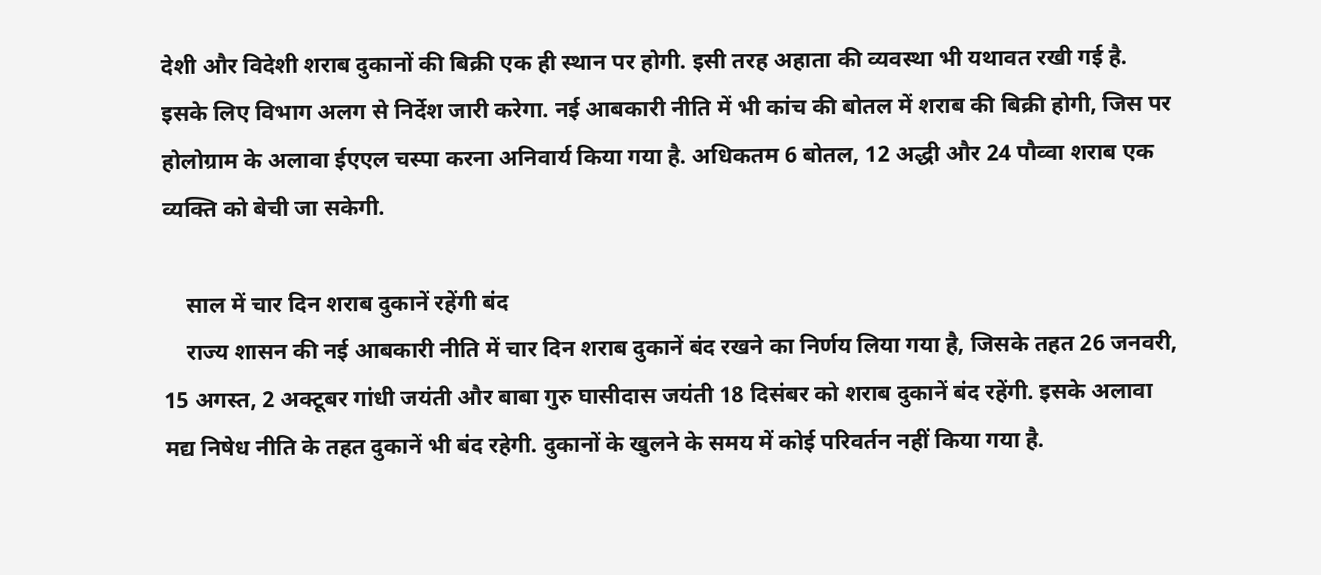देशी और विदेशी शराब दुकानों की बिक्री एक ही स्थान पर होगी. इसी तरह अहाता की व्यवस्था भी यथावत रखी गई है. इसके लिए विभाग अलग से निर्देश जारी करेगा. नई आबकारी नीति में भी कांच की बोतल में शराब की बिक्री होगी, जिस पर होलोग्राम के अलावा ईएएल चस्पा करना अनिवार्य किया गया है. अधिकतम 6 बोतल, 12 अद्धी और 24 पौव्वा शराब एक व्यक्ति को बेची जा सकेगी.

    साल में चार दिन शराब दुकानें रहेंगी बंद
    राज्य शासन की नई आबकारी नीति में चार दिन शराब दुकानें बंद रखने का निर्णय लिया गया है, जिसके तहत 26 जनवरी, 15 अगस्त, 2 अक्टूबर गांधी जयंती और बाबा गुरु घासीदास जयंती 18 दिसंबर को शराब दुकानें बंद रहेंगी. इसके अलावा मद्य निषेध नीति के तहत दुकानें भी बंद रहेगी. दुकानों के खुलने के समय में कोई परिवर्तन नहीं किया गया है.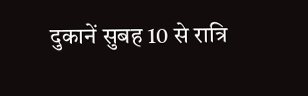दुकानें सुबह 10 से रात्रि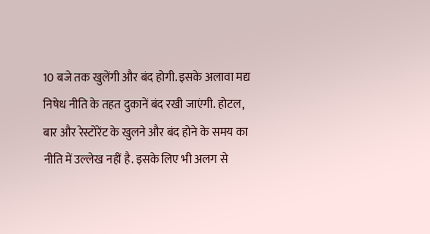10 बजे तक खुलेंगी और बंद होगी. इसके अलावा मद्य निषेध नीति के तहत दुकानें बंद रखी जाएंगी. होटल, बार और रेस्टोरेंट के खुलने और बंद होने के समय का नीति में उल्लेख नहीं है. इसके लिए भी अलग से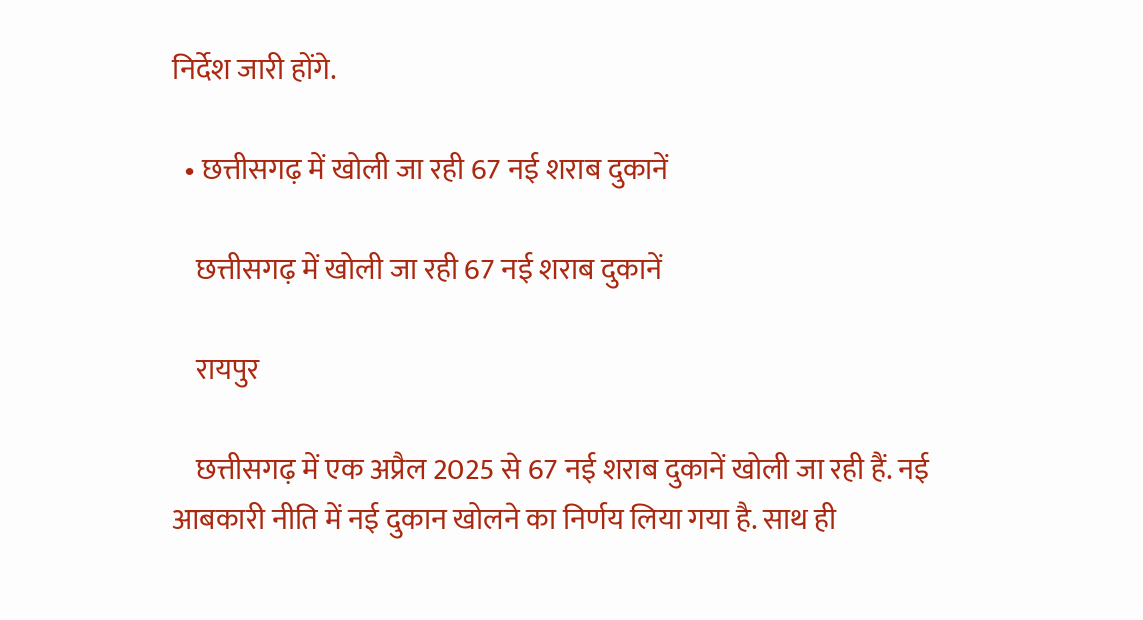निर्देश जारी होंगे.

  • छत्तीसगढ़ में खोली जा रही 67 नई शराब दुकानें

    छत्तीसगढ़ में खोली जा रही 67 नई शराब दुकानें

    रायपुर

    छत्तीसगढ़ में एक अप्रैल 2025 से 67 नई शराब दुकानें खोली जा रही हैं. नई आबकारी नीति में नई दुकान खोलने का निर्णय लिया गया है. साथ ही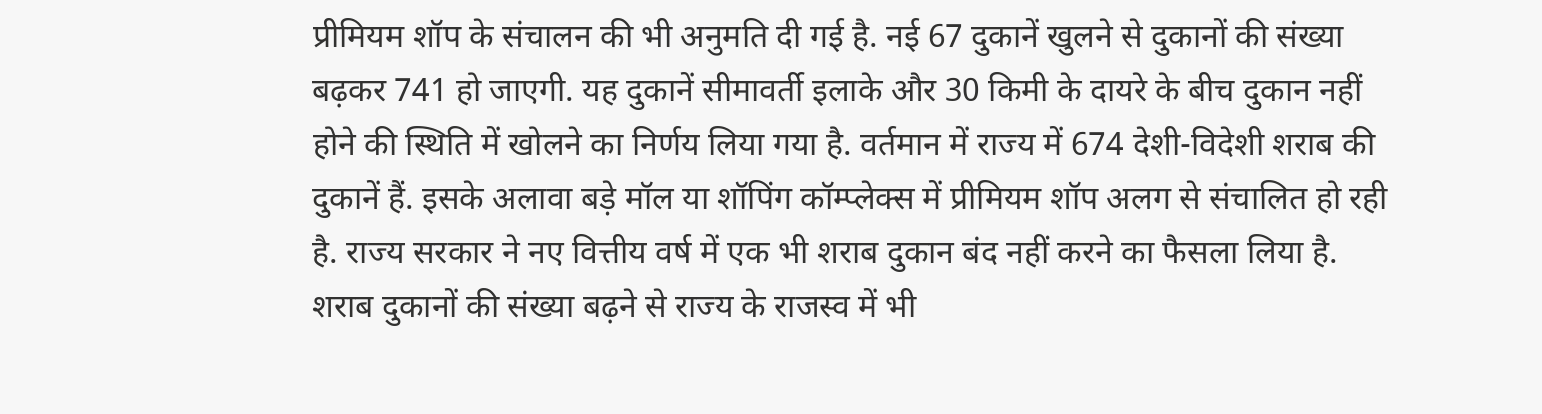प्रीमियम शॉप के संचालन की भी अनुमति दी गई है. नई 67 दुकानें खुलने से दुकानों की संख्या बढ़कर 741 हो जाएगी. यह दुकानें सीमावर्ती इलाके और 30 किमी के दायरे के बीच दुकान नहीं होने की स्थिति में खोलने का निर्णय लिया गया है. वर्तमान में राज्य में 674 देशी-विदेशी शराब की दुकानें हैं. इसके अलावा बड़े मॉल या शॉपिंग कॉम्प्लेक्स में प्रीमियम शॉप अलग से संचालित हो रही है. राज्य सरकार ने नए वित्तीय वर्ष में एक भी शराब दुकान बंद नहीं करने का फैसला लिया है. शराब दुकानों की संख्या बढ़ने से राज्य के राजस्व में भी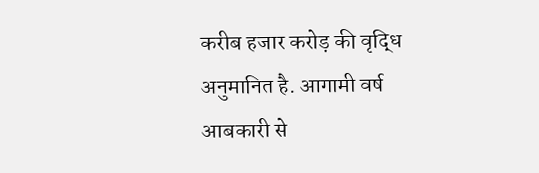करीब हजार करोड़ की वृद्धि अनुमानित है. आगामी वर्ष आबकारी से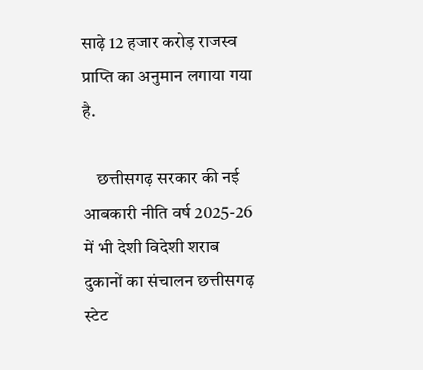साढ़े 12 हजार करोड़ राजस्व प्राप्ति का अनुमान लगाया गया है.

    छत्तीसगढ़ सरकार की नई आबकारी नीति वर्ष 2025-26 में भी देशी विदेशी शराब दुकानों का संचालन छत्तीसगढ़ स्टेट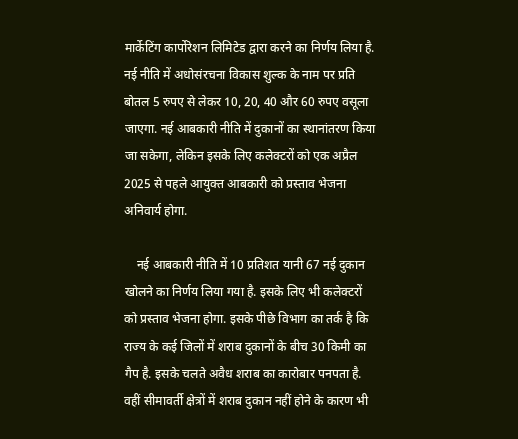मार्केटिंग कार्पोरेशन लिमिटेड द्वारा करने का निर्णय लिया है. नई नीति में अधोसंरचना विकास शुल्क के नाम पर प्रति बोतल 5 रुपए से लेकर 10, 20, 40 और 60 रुपए वसूला जाएगा. नई आबकारी नीति में दुकानों का स्थानांतरण किया जा सकेगा, लेकिन इसके लिए कलेक्टरों को एक अप्रैल 2025 से पहले आयुक्त आबकारी को प्रस्ताव भेजना अनिवार्य होगा.

    नई आबकारी नीति में 10 प्रतिशत यानी 67 नई दुकान खोलने का निर्णय लिया गया है. इसके लिए भी कलेक्टरों को प्रस्ताव भेजना होगा. इसके पीछे विभाग का तर्क है कि राज्य के कई जिलों में शराब दुकानों के बीच 30 किमी का गैप है. इसके चलते अवैध शराब का कारोबार पनपता है. वहीं सीमावर्ती क्षेत्रों में शराब दुकान नहीं होने के कारण भी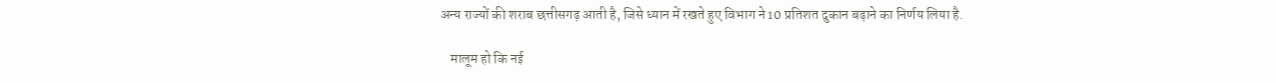अन्य राज्यों की शराब छत्तीसगढ़ आती है, जिसे ध्यान में रखते हुए विभाग ने 10 प्रतिशत दुकान बढ़ाने का निर्णय लिया है.

    मालूम हो कि नई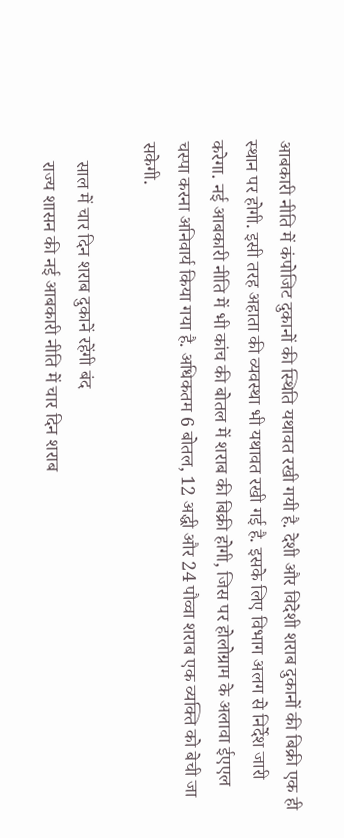आबकारी नीति में कंपोजिट दुकानों की स्थिति यथावत रखी गयी है. देशी और विदेशी शराब दुकानों की बिक्री एक ही स्थान पर होगी. इसी तरह अहाता की व्यवस्था भी यथावत रखी गई है. इसके लिए विभाग अलग से निर्देश जारी करेगा. नई आबकारी नीति में भी कांच की बोतल में शराब की बिक्री होगी, जिस पर होलोग्राम के अलावा ईएएल चस्पा करना अनिवार्य किया गया है. अधिकतम 6 बोतल, 12 अद्धी और 24 पौव्वा शराब एक व्यक्ति को बेची जा सकेगी.

    साल में चार दिन शराब दुकानें रहेंगी बंद
    राज्य शासन की नई आबकारी नीति में चार दिन शराब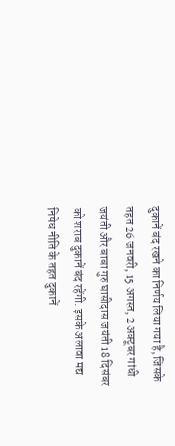दुकानें बंद रखने का निर्णय लिया गया है, जिसके तहत 26 जनवरी, 15 अगस्त, 2 अक्टूबर गांधी जयंती और बाबा गुरु घासीदास जयंती 18 दिसंबर को शराब दुकानें बंद रहेंगी. इसके अलावा मद्य निषेध नीति के तहत दुकानें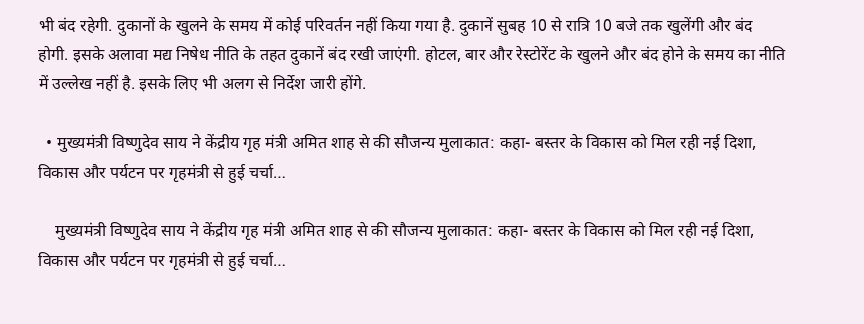भी बंद रहेगी. दुकानों के खुलने के समय में कोई परिवर्तन नहीं किया गया है. दुकानें सुबह 10 से रात्रि 10 बजे तक खुलेंगी और बंद होगी. इसके अलावा मद्य निषेध नीति के तहत दुकानें बंद रखी जाएंगी. होटल, बार और रेस्टोरेंट के खुलने और बंद होने के समय का नीति में उल्लेख नहीं है. इसके लिए भी अलग से निर्देश जारी होंगे.

  • मुख्यमंत्री विष्णुदेव साय ने केंद्रीय गृह मंत्री अमित शाह से की सौजन्य मुलाकात: कहा- बस्तर के विकास को मिल रही नई दिशा, विकास और पर्यटन पर गृहमंत्री से हुई चर्चा…

    मुख्यमंत्री विष्णुदेव साय ने केंद्रीय गृह मंत्री अमित शाह से की सौजन्य मुलाकात: कहा- बस्तर के विकास को मिल रही नई दिशा, विकास और पर्यटन पर गृहमंत्री से हुई चर्चा…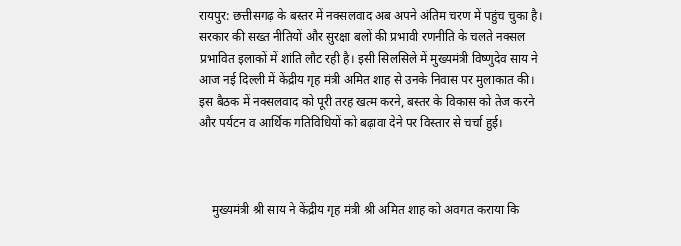रायपुर: छत्तीसगढ़ के बस्तर में नक्सलवाद अब अपने अंतिम चरण में पहुंच चुका है। सरकार की सख्त नीतियों और सुरक्षा बलों की प्रभावी रणनीति के चलते नक्सल प्रभावित इलाकों में शांति लौट रही है। इसी सिलसिले में मुख्यमंत्री विष्णुदेव साय ने आज नई दिल्ली में केंद्रीय गृह मंत्री अमित शाह से उनके निवास पर मुलाकात की। इस बैठक में नक्सलवाद को पूरी तरह खत्म करने, बस्तर के विकास को तेज करने और पर्यटन व आर्थिक गतिविधियों को बढ़ावा देने पर विस्तार से चर्चा हुई।



    मुख्यमंत्री श्री साय ने केंद्रीय गृह मंत्री श्री अमित शाह को अवगत कराया कि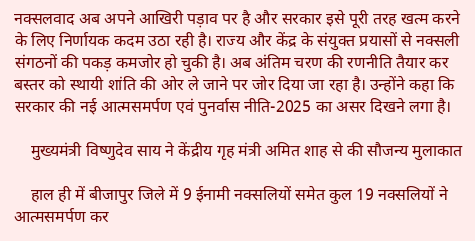नक्सलवाद अब अपने आखिरी पड़ाव पर है और सरकार इसे पूरी तरह खत्म करने के लिए निर्णायक कदम उठा रही है। राज्य और केंद्र के संयुक्त प्रयासों से नक्सली संगठनों की पकड़ कमजोर हो चुकी है। अब अंतिम चरण की रणनीति तैयार कर बस्तर को स्थायी शांति की ओर ले जाने पर जोर दिया जा रहा है। उन्होंने कहा कि सरकार की नई आत्मसमर्पण एवं पुनर्वास नीति-2025 का असर दिखने लगा है।

    मुख्यमंत्री विष्णुदेव साय ने केंद्रीय गृह मंत्री अमित शाह से की सौजन्य मुलाकात

    हाल ही में बीजापुर जिले में 9 ईनामी नक्सलियों समेत कुल 19 नक्सलियों ने आत्मसमर्पण कर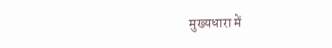मुख्यधारा में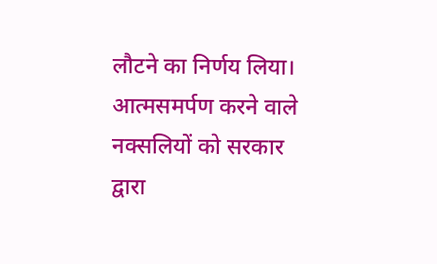लौटने का निर्णय लिया। आत्मसमर्पण करने वाले नक्सलियों को सरकार द्वारा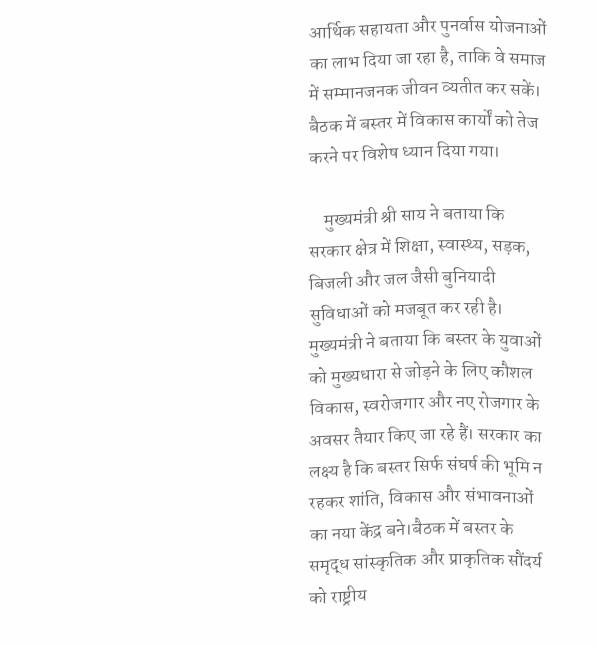आर्थिक सहायता और पुनर्वास योजनाओं का लाभ दिया जा रहा है, ताकि वे समाज में सम्मानजनक जीवन व्यतीत कर सकें। बैठक में बस्तर में विकास कार्यों को तेज करने पर विशेष ध्यान दिया गया।

    मुख्यमंत्री श्री साय ने बताया कि सरकार क्षेत्र में शिक्षा, स्वास्थ्य, सड़क, बिजली और जल जैसी बुनियादी सुविधाओं को मजबूत कर रही है। मुख्यमंत्री ने बताया कि बस्तर के युवाओं को मुख्यधारा से जोड़ने के लिए कौशल विकास, स्वरोजगार और नए रोजगार के अवसर तैयार किए जा रहे हैं। सरकार का लक्ष्य है कि बस्तर सिर्फ संघर्ष की भूमि न रहकर शांति, विकास और संभावनाओं का नया केंद्र बने।बैठक में बस्तर के समृद्ध सांस्कृतिक और प्राकृतिक सौंदर्य को राष्ट्रीय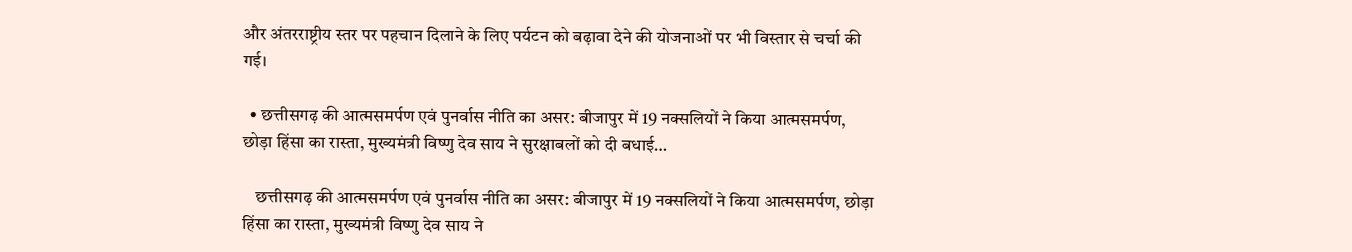और अंतरराष्ट्रीय स्तर पर पहचान दिलाने के लिए पर्यटन को बढ़ावा देने की योजनाओं पर भी विस्तार से चर्चा की गई।

  • छत्तीसगढ़ की आत्मसमर्पण एवं पुनर्वास नीति का असर: बीजापुर में 19 नक्सलियों ने किया आत्मसमर्पण, छोड़ा हिंसा का रास्ता, मुख्यमंत्री विष्णु देव साय ने सुरक्षाबलों को दी बधाई…

    छत्तीसगढ़ की आत्मसमर्पण एवं पुनर्वास नीति का असर: बीजापुर में 19 नक्सलियों ने किया आत्मसमर्पण, छोड़ा हिंसा का रास्ता, मुख्यमंत्री विष्णु देव साय ने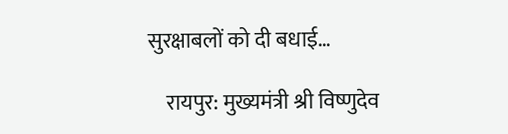सुरक्षाबलों को दी बधाई…

    रायपुर: मुख्यमंत्री श्री विष्णुदेव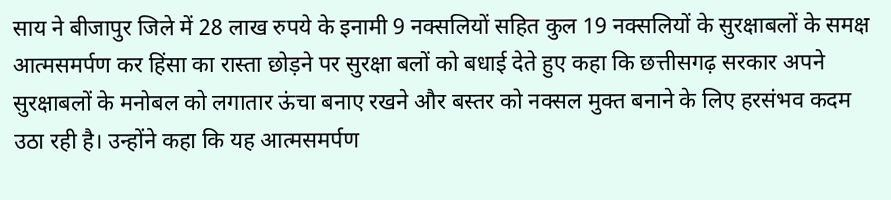साय ने बीजापुर जिले में 28 लाख रुपये के इनामी 9 नक्सलियों सहित कुल 19 नक्सलियों के सुरक्षाबलों के समक्ष आत्मसमर्पण कर हिंसा का रास्ता छोड़ने पर सुरक्षा बलों को बधाई देते हुए कहा कि छत्तीसगढ़ सरकार अपने सुरक्षाबलों के मनोबल को लगातार ऊंचा बनाए रखने और बस्तर को नक्सल मुक्त बनाने के लिए हरसंभव कदम उठा रही है। उन्होंने कहा कि यह आत्मसमर्पण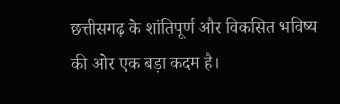छत्तीसगढ़ के शांतिपूर्ण और विकसित भविष्य की ओर एक बड़ा कदम है।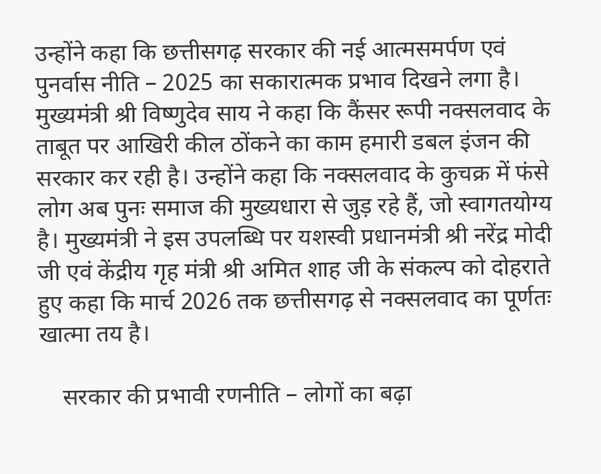उन्होंने कहा कि छत्तीसगढ़ सरकार की नई आत्मसमर्पण एवं पुनर्वास नीति – 2025 का सकारात्मक प्रभाव दिखने लगा है। मुख्यमंत्री श्री विष्णुदेव साय ने कहा कि कैंसर रूपी नक्सलवाद के ताबूत पर आखिरी कील ठोंकने का काम हमारी डबल इंजन की सरकार कर रही है। उन्होंने कहा कि नक्सलवाद के कुचक्र में फंसे लोग अब पुनः समाज की मुख्यधारा से जुड़ रहे हैं, जो स्वागतयोग्य है। मुख्यमंत्री ने इस उपलब्धि पर यशस्वी प्रधानमंत्री श्री नरेंद्र मोदी जी एवं केंद्रीय गृह मंत्री श्री अमित शाह जी के संकल्प को दोहराते हुए कहा कि मार्च 2026 तक छत्तीसगढ़ से नक्सलवाद का पूर्णतः खात्मा तय है।

    सरकार की प्रभावी रणनीति – लोगों का बढ़ा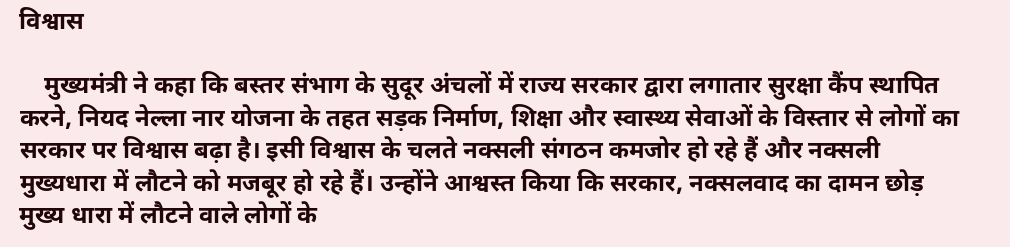विश्वास

    मुख्यमंत्री ने कहा कि बस्तर संभाग के सुदूर अंचलों में राज्य सरकार द्वारा लगातार सुरक्षा कैंप स्थापित करने, नियद नेल्ला नार योजना के तहत सड़क निर्माण, शिक्षा और स्वास्थ्य सेवाओं के विस्तार से लोगों का सरकार पर विश्वास बढ़ा है। इसी विश्वास के चलते नक्सली संगठन कमजोर हो रहे हैं और नक्सली मुख्यधारा में लौटने को मजबूर हो रहे हैं। उन्होंने आश्वस्त किया कि सरकार, नक्सलवाद का दामन छोड़ मुख्य धारा में लौटने वाले लोगों के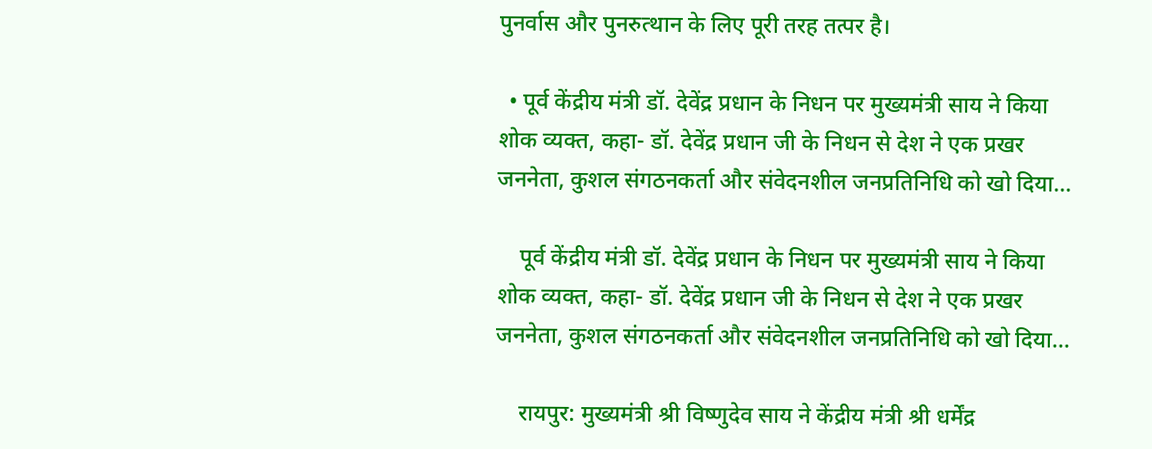पुनर्वास और पुनरुत्थान के लिए पूरी तरह तत्पर है।

  • पूर्व केंद्रीय मंत्री डॉ. देवेंद्र प्रधान के निधन पर मुख्यमंत्री साय ने किया शोक व्यक्त, कहा- डॉ. देवेंद्र प्रधान जी के निधन से देश ने एक प्रखर जननेता, कुशल संगठनकर्ता और संवेदनशील जनप्रतिनिधि को खो दिया…

    पूर्व केंद्रीय मंत्री डॉ. देवेंद्र प्रधान के निधन पर मुख्यमंत्री साय ने किया शोक व्यक्त, कहा- डॉ. देवेंद्र प्रधान जी के निधन से देश ने एक प्रखर जननेता, कुशल संगठनकर्ता और संवेदनशील जनप्रतिनिधि को खो दिया…

    रायपुर: मुख्यमंत्री श्री विष्णुदेव साय ने केंद्रीय मंत्री श्री धर्मेंद्र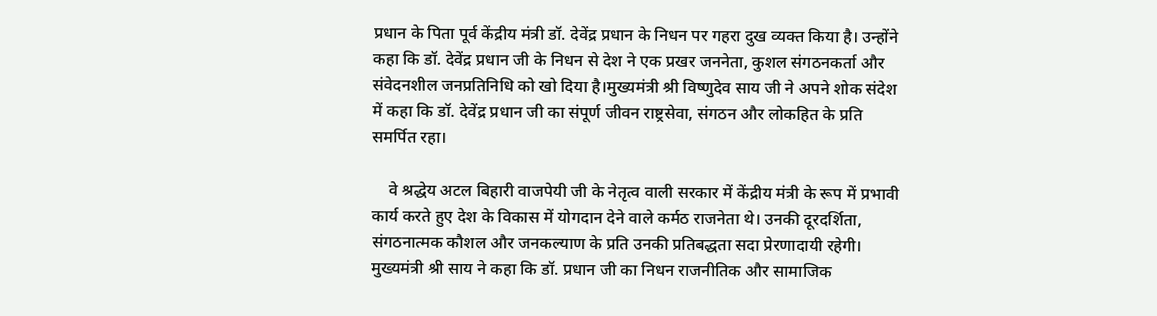प्रधान के पिता पूर्व केंद्रीय मंत्री डॉ. देवेंद्र प्रधान के निधन पर गहरा दुख व्यक्त किया है। उन्होंने कहा कि डॉ. देवेंद्र प्रधान जी के निधन से देश ने एक प्रखर जननेता, कुशल संगठनकर्ता और संवेदनशील जनप्रतिनिधि को खो दिया है।मुख्यमंत्री श्री विष्णुदेव साय जी ने अपने शोक संदेश में कहा कि डॉ. देवेंद्र प्रधान जी का संपूर्ण जीवन राष्ट्रसेवा, संगठन और लोकहित के प्रति समर्पित रहा।

    वे श्रद्धेय अटल बिहारी वाजपेयी जी के नेतृत्व वाली सरकार में केंद्रीय मंत्री के रूप में प्रभावी कार्य करते हुए देश के विकास में योगदान देने वाले कर्मठ राजनेता थे। उनकी दूरदर्शिता, संगठनात्मक कौशल और जनकल्याण के प्रति उनकी प्रतिबद्धता सदा प्रेरणादायी रहेगी। मुख्यमंत्री श्री साय ने कहा कि डॉ. प्रधान जी का निधन राजनीतिक और सामाजिक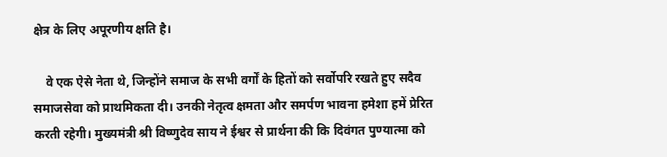क्षेत्र के लिए अपूरणीय क्षति है।

    वे एक ऐसे नेता थे, जिन्होंने समाज के सभी वर्गों के हितों को सर्वोपरि रखते हुए सदैव समाजसेवा को प्राथमिकता दी। उनकी नेतृत्व क्षमता और समर्पण भावना हमेशा हमें प्रेरित करती रहेगी। मुख्यमंत्री श्री विष्णुदेव साय ने ईश्वर से प्रार्थना की कि दिवंगत पुण्यात्मा को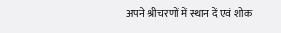अपने श्रीचरणों में स्थान दें एवं शोक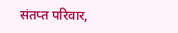संतप्त परिवार,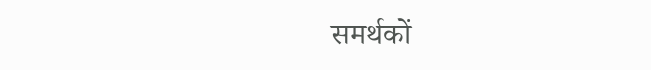समर्थकों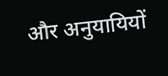और अनुयायियों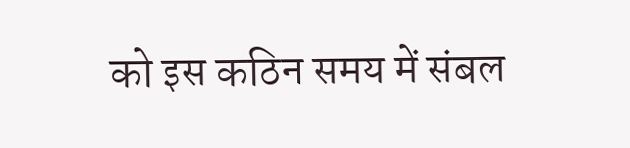को इस कठिन समय में संबल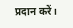प्रदान करें।